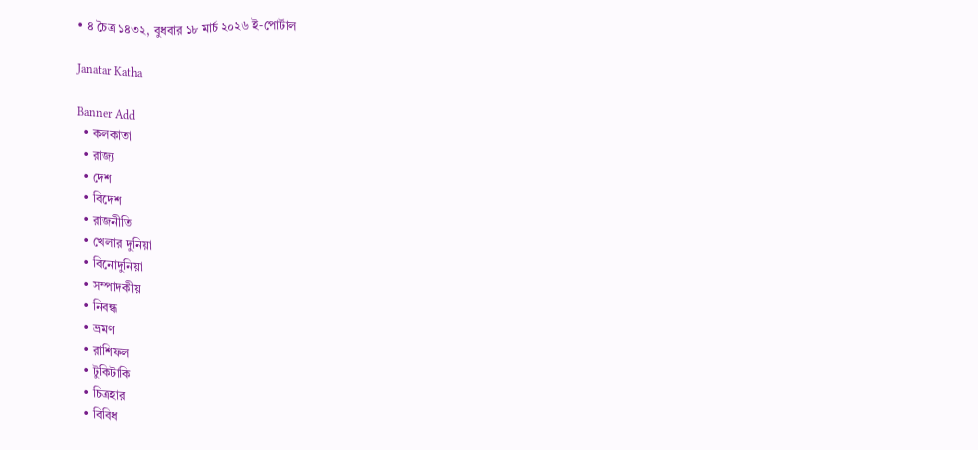• ৪ চৈত্র ১৪৩২, বুধবার ১৮ মার্চ ২০২৬ ই-পোর্টাল

Janatar Katha

Banner Add
  • কলকাতা
  • রাজ্য
  • দেশ
  • বিদেশ
  • রাজনীতি
  • খেলার দুনিয়া
  • বিনোদুনিয়া
  • সম্পাদকীয়
  • নিবন্ধ
  • ভ্রমণ
  • রাশিফল
  • টুকিটাকি
  • চিত্রহার
  • বিবিধ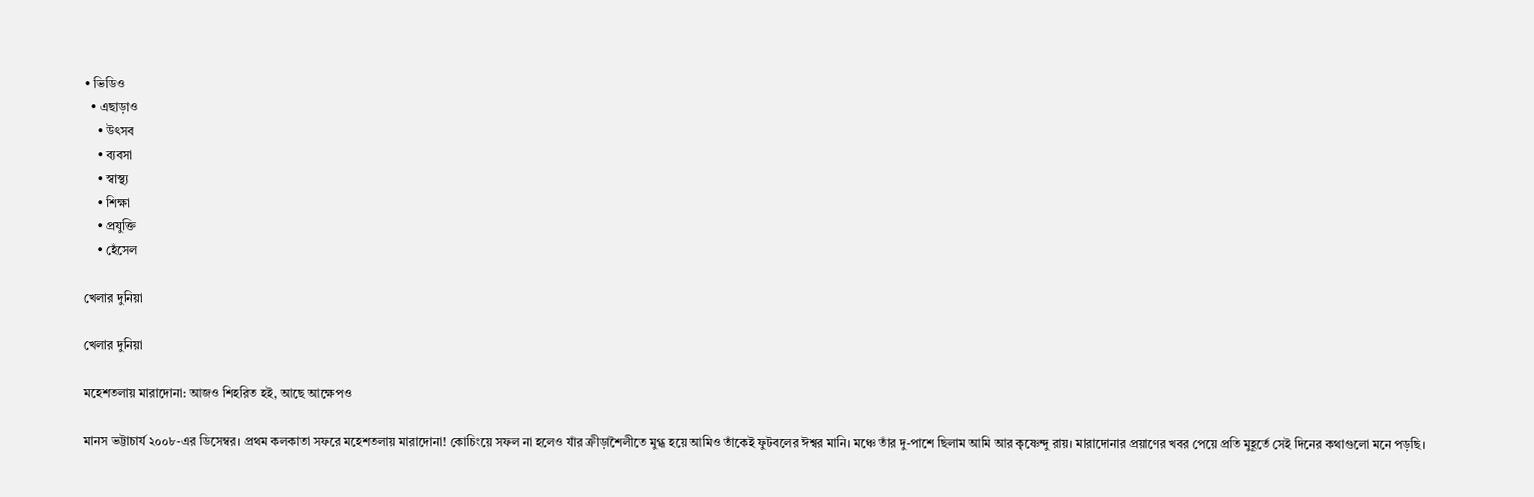• ভিডিও
  • এছাড়াও
    • উৎসব
    • ব্যবসা
    • স্বাস্থ্য
    • শিক্ষা
    • প্রযুক্তি
    • হেঁসেল

খেলার দুনিয়া

খেলার দুনিয়া

মহেশতলায় মারাদোনা: আজও শিহরিত হই, আছে আক্ষেপও

মানস ভট্টাচার্য ২০০৮-এর ডিসেম্বর। প্রথম কলকাতা সফরে মহেশতলায় মারাদোনা! কোচিংয়ে সফল না হলেও যাঁর ক্রীড়াশৈলীতে মুগ্ধ হয়ে আমিও তাঁকেই ফুটবলের ঈশ্বর মানি। মঞ্চে তাঁর দু-পাশে ছিলাম আমি আর কৃষ্ণেন্দু রায়। মারাদোনার প্রয়াণের খবর পেয়ে প্রতি মুহূর্তে সেই দিনের কথাগুলো মনে পড়ছি।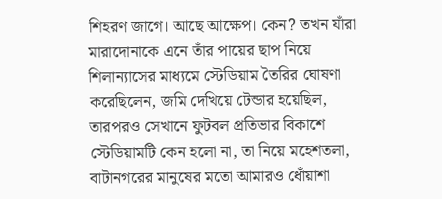শিহরণ জাগে। আছে আক্ষেপ। কেন? তখন যাঁরা মারাদোনাকে এনে তাঁর পায়ের ছাপ নিয়ে শিলান্যাসের মাধ্যমে স্টেডিয়াম তৈরির ঘোষণা করেছিলেন, জমি দেখিয়ে টেন্ডার হয়েছিল, তারপরও সেখানে ফুটবল প্রতিভার বিকাশে স্টেডিয়ামটি কেন হলো না, তা নিয়ে মহেশতলা, বাটানগরের মানুষের মতো আমারও ধোঁয়াশা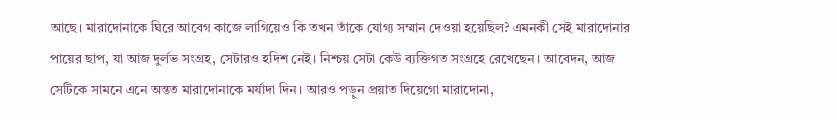আছে। মারাদোনাকে ঘিরে আবেগ কাজে লাগিয়েও কি তখন তাঁকে যোগ্য সম্মান দেওয়া হয়েছিল? এমনকী সেই মারাদোনার পায়ের ছাপ, যা আজ দুর্লভ সংগ্রহ, সেটারও হদিশ নেই। নিশ্চয় সেটা কেউ ব্যক্তিগত সংগ্রহে রেখেছেন। আবেদন, আজ সেটিকে সামনে এনে অন্তত মারাদোনাকে মর্যাদা দিন। আরও পড়ুন প্রয়াত দিয়েগো মারাদোনা,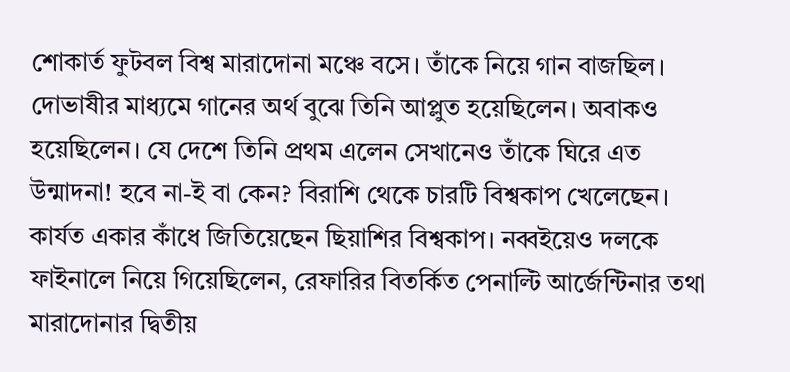শোকার্ত ফুটবল বিশ্ব মারাদোনা মঞ্চে বসে। তাঁকে নিয়ে গান বাজছিল। দোভাষীর মাধ্যমে গানের অর্থ বুঝে তিনি আপ্লুত হয়েছিলেন। অবাকও হয়েছিলেন। যে দেশে তিনি প্রথম এলেন সেখানেও তাঁকে ঘিরে এত উন্মাদনা! হবে না-ই বা কেন? বিরাশি থেকে চারটি বিশ্বকাপ খেলেছেন। কার্যত একার কাঁধে জিতিয়েছেন ছিয়াশির বিশ্বকাপ। নব্বইয়েও দলকে ফাইনালে নিয়ে গিয়েছিলেন, রেফারির বিতর্কিত পেনাল্টি আর্জেন্টিনার তথা মারাদোনার দ্বিতীয়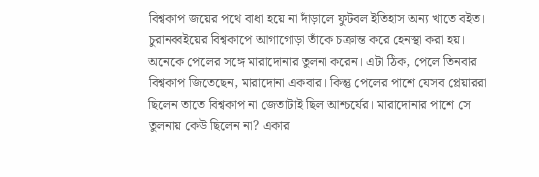বিশ্বকাপ জয়ের পথে বাধা হয়ে না দাঁড়ালে ফুটবল ইতিহাস অন্য খাতে বইত। চুরানব্বইয়ের বিশ্বকাপে আগাগোড়া তাঁকে চক্রান্ত করে হেনস্থা করা হয়। অনেকে পেলের সঙ্গে মারাদোনার তুলনা করেন। এটা ঠিক, পেলে তিনবার বিশ্বকাপ জিতেছেন, মারাদোনা একবার। কিন্তু পেলের পাশে যেসব প্লেয়াররা ছিলেন তাতে বিশ্বকাপ না জেতাটাই ছিল আশ্চর্যের। মারাদোনার পাশে সে তুলনায় কেউ ছিলেন না? একার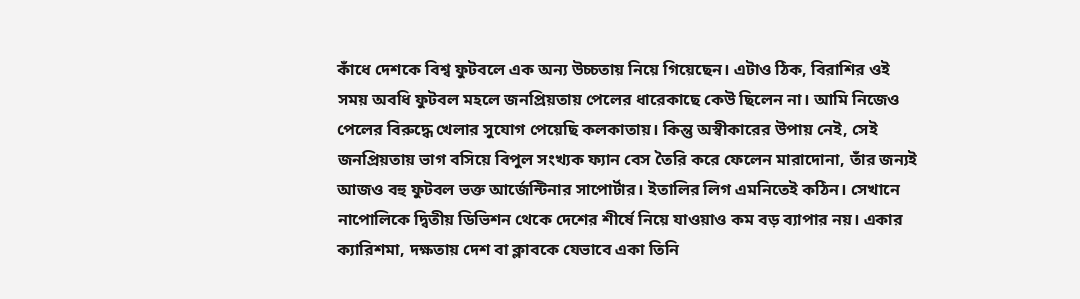কাঁধে দেশকে বিশ্ব ফুটবলে এক অন্য উচ্চতায় নিয়ে গিয়েছেন। এটাও ঠিক, বিরাশির ওই সময় অবধি ফুটবল মহলে জনপ্রিয়তায় পেলের ধারেকাছে কেউ ছিলেন না। আমি নিজেও পেলের বিরুদ্ধে খেলার সুযোগ পেয়েছি কলকাতায়। কিন্তু অস্বীকারের উপায় নেই, সেই জনপ্রিয়তায় ভাগ বসিয়ে বিপুল সংখ্যক ফ্যান বেস তৈরি করে ফেলেন মারাদোনা, তাঁর জন্যই আজও বহু ফুটবল ভক্ত আর্জেন্টিনার সাপোর্টার। ইতালির লিগ এমনিতেই কঠিন। সেখানে নাপোলিকে দ্বিতীয় ডিভিশন থেকে দেশের শীর্ষে নিয়ে যাওয়াও কম বড় ব্যাপার নয়। একার ক্যারিশমা, দক্ষতায় দেশ বা ক্লাবকে যেভাবে একা তিনি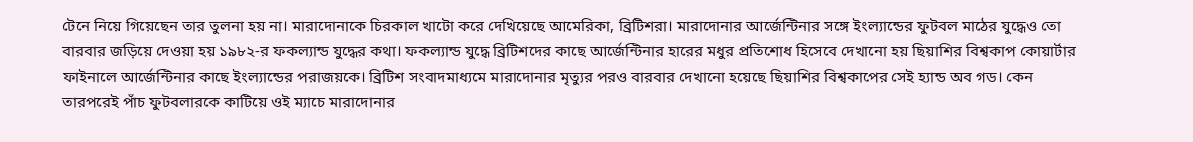টেনে নিয়ে গিয়েছেন তার তুলনা হয় না। মারাদোনাকে চিরকাল খাটো করে দেখিয়েছে আমেরিকা, ব্রিটিশরা। মারাদোনার আর্জেন্টিনার সঙ্গে ইংল্যান্ডের ফুটবল মাঠের যুদ্ধেও তো বারবার জড়িয়ে দেওয়া হয় ১৯৮২-র ফকল্যান্ড যুদ্ধের কথা। ফকল্যান্ড যুদ্ধে ব্রিটিশদের কাছে আর্জেন্টিনার হারের মধুর প্রতিশোধ হিসেবে দেখানো হয় ছিয়াশির বিশ্বকাপ কোয়ার্টার ফাইনালে আর্জেন্টিনার কাছে ইংল্যান্ডের পরাজয়কে। ব্রিটিশ সংবাদমাধ্যমে মারাদোনার মৃত্যুর পরও বারবার দেখানো হয়েছে ছিয়াশির বিশ্বকাপের সেই হ্যান্ড অব গড। কেন তারপরেই পাঁচ ফুটবলারকে কাটিয়ে ওই ম্যাচে মারাদোনার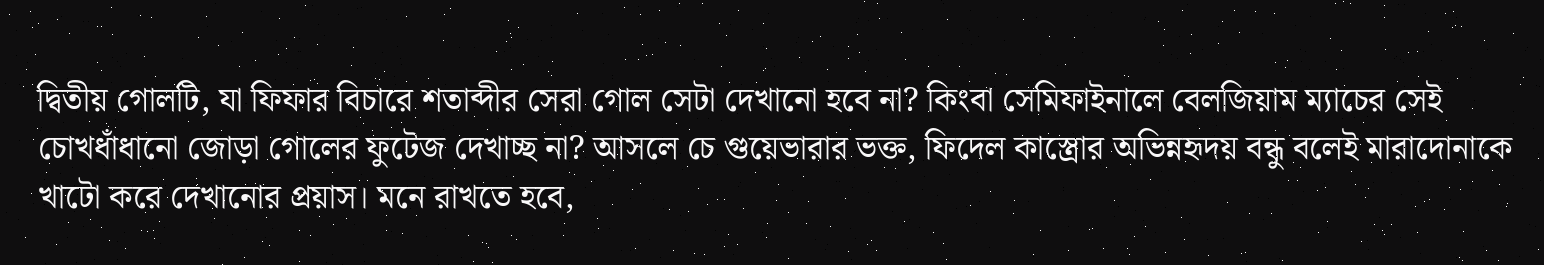দ্বিতীয় গোলটি, যা ফিফার বিচারে শতাব্দীর সেরা গোল সেটা দেখানো হবে না? কিংবা সেমিফাইনালে বেলজিয়াম ম্যাচের সেই চোখধাঁধানো জোড়া গোলের ফুটেজ দেখাচ্ছ না? আসলে চে গুয়েভারার ভক্ত, ফিদেল কাস্ত্রোর অভিন্নহৃদয় বন্ধু বলেই মারাদোনাকে খাটো করে দেখানোর প্রয়াস। মনে রাখতে হবে,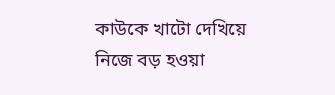কাউকে খাটো দেখিয়ে নিজে বড় হওয়া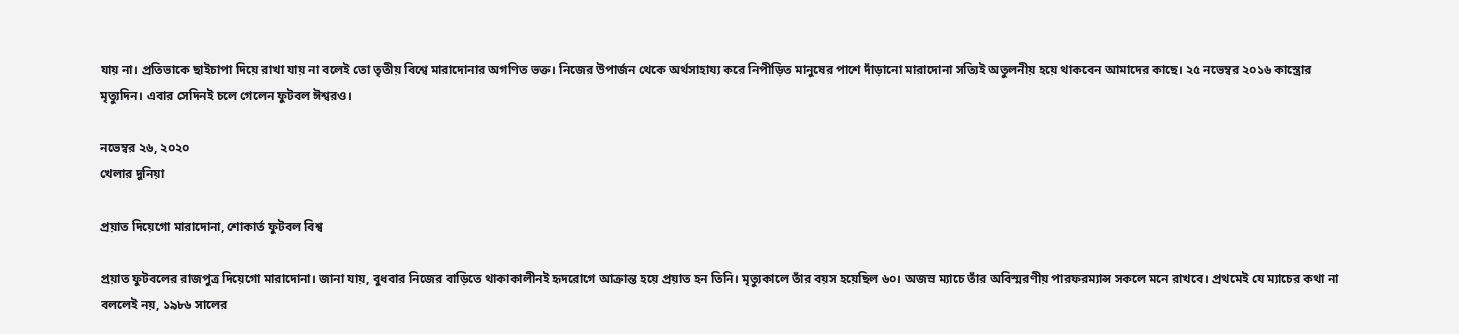যায় না। প্রতিভাকে ছাইচাপা দিয়ে রাখা যায় না বলেই তো তৃতীয় বিশ্বে মারাদোনার অগণিত ভক্ত। নিজের উপার্জন থেকে অর্থসাহায্য করে নিপীড়িত মানুষের পাশে দাঁড়ানো মারাদোনা সত্যিই অতুলনীয় হয়ে থাকবেন আমাদের কাছে। ২৫ নভেম্বর ২০১৬ কাস্ত্রোর মৃত্যুদিন। এবার সেদিনই চলে গেলেন ফুটবল ঈশ্বরও।

নভেম্বর ২৬, ২০২০
খেলার দুনিয়া

প্রয়াত দিয়েগো মারাদোনা, শোকার্ত ফুটবল বিশ্ব

প্রয়াত ফুটবলের রাজপুত্র দিয়েগো মারাদোনা। জানা যায়, বুধবার নিজের বাড়িতে থাকাকালীনই হৃদরোগে আক্রান্ত হয়ে প্রয়াত হন তিনি। মৃত্যুকালে তাঁর বয়স হয়েছিল ৬০। অজস্র ম্যাচে তাঁর অবিস্মরণীয় পারফরম্যান্স সকলে মনে রাখবে। প্রথমেই যে ম্যাচের কথা না বললেই নয়, ১৯৮৬ সালের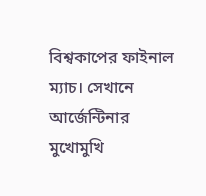বিশ্বকাপের ফাইনাল ম্যাচ। সেখানে আর্জেন্টিনার মুখোমুখি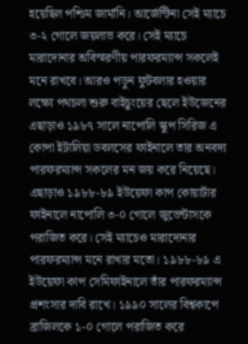হয়েছিল পশ্চিম জার্মানি। আর্জেন্টিনা সেই ম্যাচে ৩-২ গোলে জয়লাভ করে। সেই ম্যাচে মারাদোনার অবিস্মরণীয় পারফরম্যান্স সকলেই মনে রাখবে। আরও পড়ুন ফুটবলার হওয়ার লক্ষ্যে পথচলা শুরু বাইচুংয়ের ছেলে ইউজেনের এছাড়াও ১৯৮৭ সালে নাপোলি স্কুপ সিরিজ এ কোপা ইটালিয়া ডবলসের ফাইনালে তার অনবদ্য পারফরম্যান্স সকলের মন জয় করে নিয়েছে। এছাড়াও ১৯৮৮-৮৯ ইউয়েফা কাপ কোয়ার্টার ফাইনালে নাপোলি ৩-০ গোলে জুভেন্টাসকে পরাজিত করে। সেই ম্যাচেও মারাদোনার পারফরম্যান্স মনে রাখার মতো। ১৯৮৮-৮৯ এ ইউয়েফা কাপ সেমিফাইনালে তাঁর পারফরম্যান্স প্রশংসার দাবি রাখে। ১৯৯০ সালের বিশ্বকাপে ব্রাজিলকে ১-০ গোলে পরাজিত করে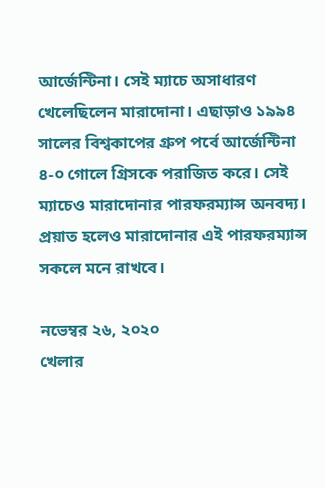আর্জেন্টিনা। সেই ম্যাচে অসাধারণ খেলেছিলেন মারাদোনা। এছাড়াও ১৯৯৪ সালের বিশ্বকাপের গ্রুপ পর্বে আর্জেন্টিনা ৪-০ গোলে গ্রিসকে পরাজিত করে। সেই ম্যাচেও মারাদোনার পারফরম্যান্স অনবদ্য। প্রয়াত হলেও মারাদোনার এই পারফরম্যান্স সকলে মনে রাখবে।

নভেম্বর ২৬, ২০২০
খেলার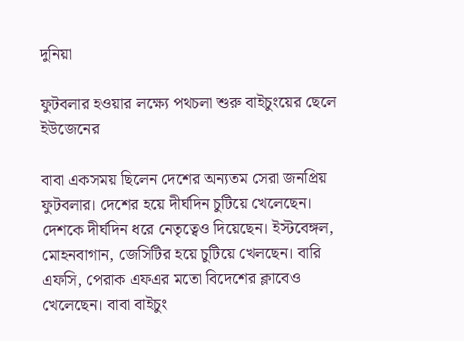দুনিয়া

ফুটবলার হওয়ার লক্ষ্যে পথচলা শুরু বাইচুংয়ের ছেলে ইউজেনের

বাবা একসময় ছিলেন দেশের অন্যতম সেরা জনপ্রিয় ফুটবলার। দেশের হয়ে দীর্ঘদিন চুটিয়ে খেলেছেন। দেশকে দীর্ঘদিন ধরে নেতৃত্বেও দিয়েছেন। ইস্টবেঙ্গল, মোহনবাগান, জেসিটির হয়ে চুটিয়ে খেলছেন। বারি এফসি, পেরাক এফএর মতো বিদেশের ক্লাবেও খেলেছেন। বাবা বাইচুং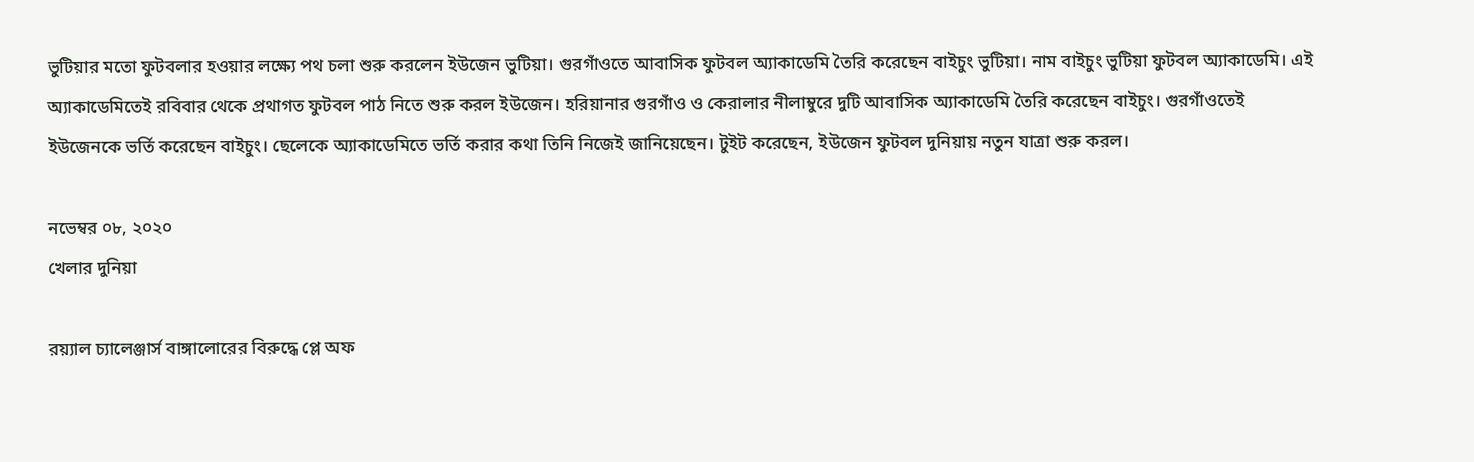ভুটিয়ার মতো ফুটবলার হওয়ার লক্ষ্যে পথ চলা শুরু করলেন ইউজেন ভুটিয়া। গুরগাঁওতে আবাসিক ফুটবল অ্যাকাডেমি তৈরি করেছেন বাইচুং ভুটিয়া। নাম বাইচুং ভুটিয়া ফুটবল অ্যাকাডেমি। এই অ্যাকাডেমিতেই রবিবার থেকে প্রথাগত ফুটবল পাঠ নিতে শুরু করল ইউজেন। হরিয়ানার গুরগাঁও ও কেরালার নীলাম্বুরে দুটি আবাসিক অ্যাকাডেমি তৈরি করেছেন বাইচুং। গুরগাঁওতেই ইউজেনকে ভর্তি করেছেন বাইচুং। ছেলেকে অ্যাকাডেমিতে ভর্তি করার কথা তিনি নিজেই জানিয়েছেন। টুইট করেছেন, ইউজেন ফুটবল দুনিয়ায় নতুন যাত্রা শুরু করল।

নভেম্বর ০৮, ২০২০
খেলার দুনিয়া

রয়্যাল চ্যালেঞ্জার্স বাঙ্গালোরের বিরুদ্ধে প্লে অফ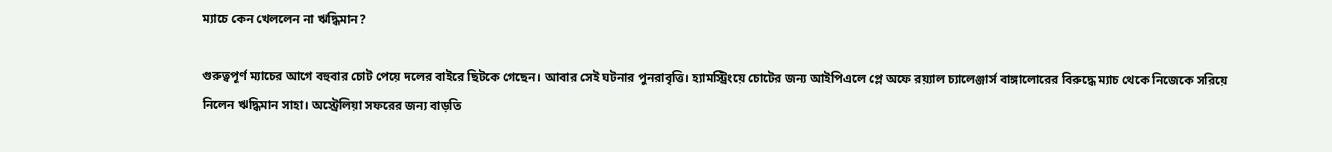ম্যাচে কেন খেললেন না ঋদ্ধিমান?

গুরুত্বপূর্ণ ম্যাচের আগে বহুবার চোট পেয়ে দলের বাইরে ছিটকে গেছেন। আবার সেই ঘটনার পুনরাবৃত্তি। হ্যামস্ট্রিংয়ে চোটের জন্য আইপিএলে প্লে অফে রয়্যাল চ্যালেঞ্জার্স বাঙ্গালোরের বিরুদ্ধে ম্যাচ থেকে নিজেকে সরিয়ে নিলেন ঋদ্ধিমান সাহা। অস্ট্রেলিয়া সফরের জন্য বাড়তি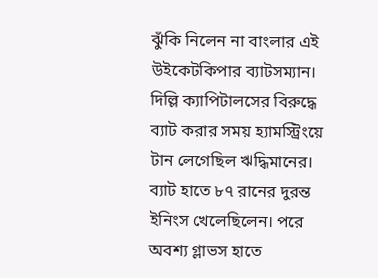ঝুঁকি নিলেন না বাংলার এই উইকেটকিপার ব্যাটসম্যান। দিল্লি ক্যাপিটালসের বিরুদ্ধে ব্যাট করার সময় হ্যামস্ট্রিংয়ে টান লেগেছিল ঋদ্ধিমানের। ব্যাট হাতে ৮৭ রানের দুরন্ত ইনিংস খেলেছিলেন। পরে অবশ্য গ্লাভস হাতে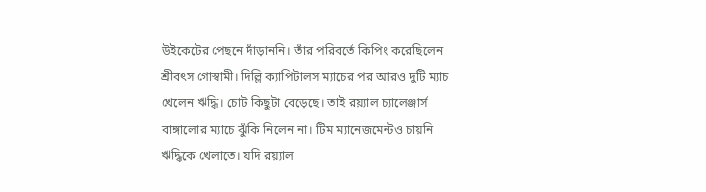উইকেটের পেছনে দাঁড়াননি। তাঁর পরিবর্তে কিপিং করেছিলেন শ্রীবৎস গোস্বামী। দিল্লি ক্যাপিটালস ম্যাচের পর আরও দুটি ম্যাচ খেলেন ঋদ্ধি। চোট কিছুটা বেড়েছে। তাই রয়্যাল চ্যালেঞ্জার্স বাঙ্গালোর ম্যাচে ঝুঁকি নিলেন না। টিম ম্যানেজমেন্টও চায়নি ঋদ্ধিকে খেলাতে। যদি রয়্যাল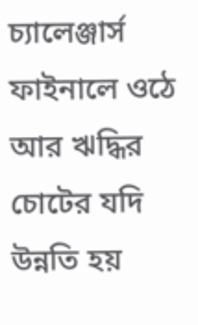চ্যালেঞ্জার্স ফাইনালে ওঠে আর ঋদ্ধির চোটের যদি উন্নতি হয়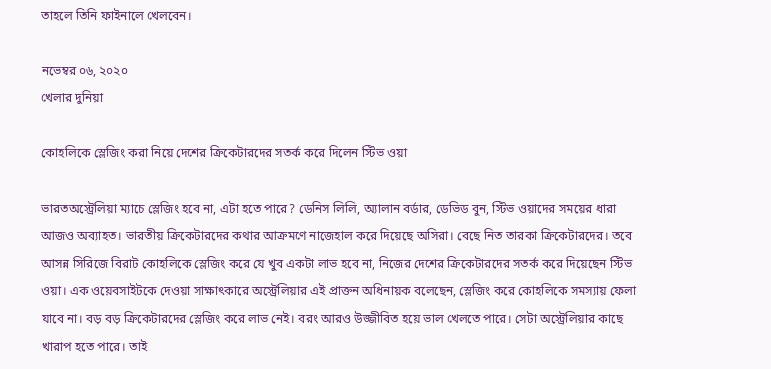তাহলে তিনি ফাইনালে খেলবেন।

নভেম্বর ০৬, ২০২০
খেলার দুনিয়া

কোহলিকে স্লেজিং করা নিয়ে দেশের ক্রিকেটারদের সতর্ক করে দিলেন স্টিভ ওয়া

ভারতঅস্ট্রেলিয়া ম্যাচে স্লেজিং হবে না, এটা হতে পারে? ডেনিস লিলি, অ্যালান বর্ডার, ডেভিড বুন, স্টিভ ওয়াদের সময়ের ধারা আজও অব্যাহত। ভারতীয় ক্রিকেটারদের কথার আক্রমণে নাজেহাল করে দিয়েছে অসিরা। বেছে নিত তারকা ক্রিকেটারদের। তবে আসন্ন সিরিজে বিরাট কোহলিকে স্লেজিং করে যে খুব একটা লাভ হবে না, নিজের দেশের ক্রিকেটারদের সতর্ক করে দিয়েছেন স্টিভ ওয়া। এক ওয়েবসাইটকে দেওয়া সাক্ষাৎকারে অস্ট্রেলিয়ার এই প্রাক্তন অধিনায়ক বলেছেন, স্লেজিং করে কোহলিকে সমস্যায় ফেলা যাবে না। বড় বড় ক্রিকেটারদের স্লেজিং করে লাভ নেই। বরং আরও উজ্জীবিত হয়ে ভাল খেলতে পারে। সেটা অস্ট্রেলিয়ার কাছে খারাপ হতে পারে। তাই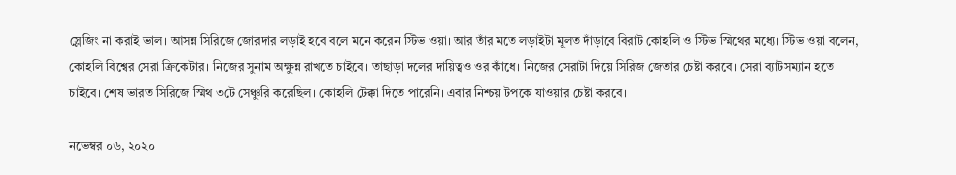স্লেজিং না করাই ভাল। আসন্ন সিরিজে জোরদার লড়াই হবে বলে মনে করেন স্টিভ ওয়া। আর তাঁর মতে লড়াইটা মূলত দাঁড়াবে বিরাট কোহলি ও স্টিভ স্মিথের মধ্যে। স্টিভ ওয়া বলেন, কোহলি বিশ্বের সেরা ক্রিকেটার। নিজের সুনাম অক্ষুন্ন রাখতে চাইবে। তাছাড়া দলের দায়িত্বও ওর কাঁধে। নিজের সেরাটা দিয়ে সিরিজ জেতার চেষ্টা করবে। সেরা ব্যাটসম্যান হতে চাইবে। শেষ ভারত সিরিজে স্মিথ ৩টে সেঞ্চুরি করেছিল। কোহলি টেক্কা দিতে পারেনি। এবার নিশ্চয় টপকে যাওয়ার চেষ্টা করবে।

নভেম্বর ০৬, ২০২০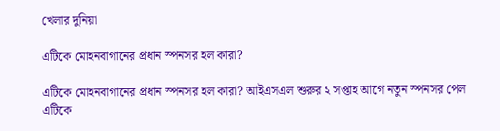খেলার দুনিয়া

এটিকে মোহনবাগানের প্রধান স্পনসর হল কারা?

এটিকে মোহনবাগানের প্রধান স্পনসর হল কারা? আইএসএল শুরুর ২ সপ্তাহ আগে নতুন স্পনসর পেল এটিকে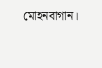মোহনবাগান।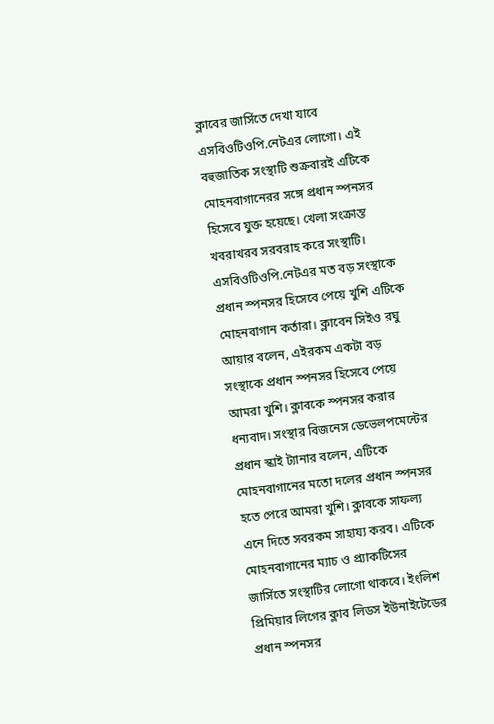ক্লাবের জার্সিতে দেখা যাবে এসবিওটিওপি.নেটএর লোগো। এই বহুজাতিক সংস্থাটি শুক্রবারই এটিকে মোহনবাগানেরর সঙ্গে প্রধান স্পনসর হিসেবে যুক্ত হয়েছে। খেলা সংক্রান্ত খবরাখরব সরবরাহ করে সংস্থাটি। এসবিওটিওপি.নেটএর মত বড় সংস্থাকে প্রধান স্পনসর হিসেবে পেয়ে খুশি এটিকে মোহনবাগান কর্তারা। ক্লাবেন সিইও রঘু আয়ার বলেন, এইরকম একটা বড় সংস্থাকে প্রধান স্পনসর হিসেবে পেয়ে আমরা খুশি। ক্লাবকে স্পনসর করার ধন্যবাদ। সংস্থার বিজনেস ডেভেলপমেন্টের প্রধান স্কাই ট্যানার বলেন, এটিকে মোহনবাগানের মতো দলের প্রধান স্পনসর হতে পেরে আমরা খুশি। ক্লাবকে সাফল্য এনে দিতে সবরকম সাহায্য করব। এটিকে মোহনবাগানের ম্যাচ ও প্র্যাকটিসের জার্সিতে সংস্থাটির লোগো থাকবে। ইংলিশ প্রিমিয়ার লিগের ক্লাব লিডস ইউনাইটেডের প্রধান স্পনসর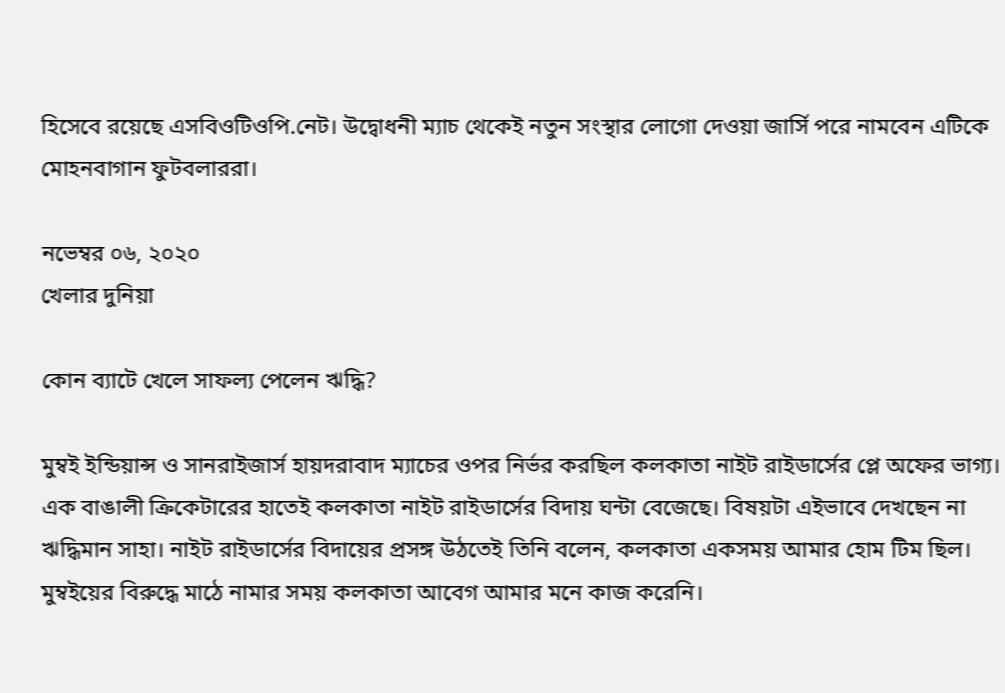হিসেবে রয়েছে এসবিওটিওপি.নেট। উদ্বোধনী ম্যাচ থেকেই নতুন সংস্থার লোগো দেওয়া জার্সি পরে নামবেন এটিকে মোহনবাগান ফুটবলাররা।

নভেম্বর ০৬, ২০২০
খেলার দুনিয়া

কোন ব্যাটে খেলে সাফল্য পেলেন ঋদ্ধি?

মুম্বই ইন্ডিয়ান্স ও সানরাইজার্স হায়দরাবাদ ম্যাচের ওপর নির্ভর করছিল কলকাতা নাইট রাইডার্সের প্লে অফের ভাগ্য। এক বাঙালী ক্রিকেটারের হাতেই কলকাতা নাইট রাইডার্সের বিদায় ঘন্টা বেজেছে। বিষয়টা এইভাবে দেখছেন না ঋদ্ধিমান সাহা। নাইট রাইডার্সের বিদায়ের প্রসঙ্গ উঠতেই তিনি বলেন, কলকাতা একসময় আমার হোম টিম ছিল। মুম্বইয়ের বিরুদ্ধে মাঠে নামার সময় কলকাতা আবেগ আমার মনে কাজ করেনি।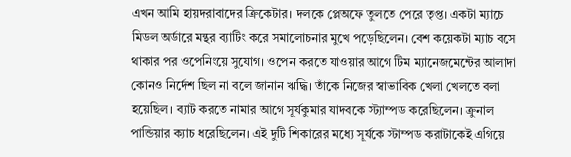এখন আমি হায়দরাবাদের ক্রিকেটার। দলকে প্লেঅফে তুলতে পেরে তৃপ্ত। একটা ম্যাচে মিডল অর্ডারে মন্থর ব্যাটিং করে সমালোচনার মুখে পড়েছিলেন। বেশ কয়েকটা ম্যাচ বসে থাকার পর ওপেনিংয়ে সুযোগ। ওপেন করতে যাওয়ার আগে টিম ম্যানেজমেন্টের আলাদা কোনও নির্দেশ ছিল না বলে জানান ঋদ্ধি। তাঁকে নিজের স্বাভাবিক খেলা খেলতে বলা হয়েছিল। ব্যাট করতে নামার আগে সূর্যকুমার যাদবকে স্ট্যাম্পড করেছিলেন। ক্রুনাল পান্ডিয়ার ক্যাচ ধরেছিলেন। এই দুটি শিকারের মধ্যে সূর্যকে স্টাম্পড করাটাকেই এগিয়ে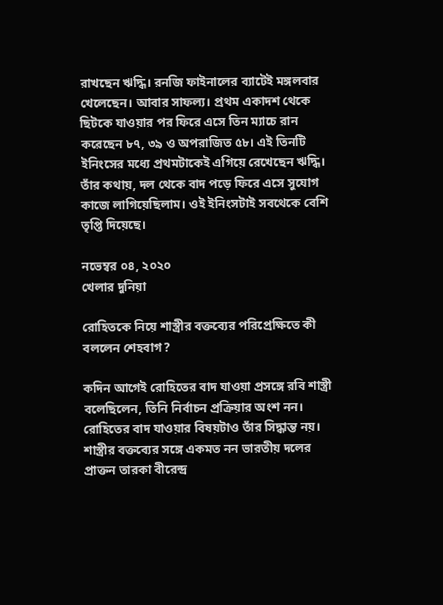রাখছেন ঋদ্ধি। রনজি ফাইনালের ব্যাটেই মঙ্গলবার খেলেছেন। আবার সাফল্য। প্রথম একাদশ থেকে ছিটকে যাওয়ার পর ফিরে এসে তিন ম্যাচে রান করেছেন ৮৭, ৩৯ ও অপরাজিত ৫৮। এই তিনটি ইনিংসের মধ্যে প্রথমটাকেই এগিয়ে রেখেছেন ঋদ্ধি। তাঁর কথায়, দল থেকে বাদ পড়ে ফিরে এসে সুযোগ কাজে লাগিয়েছিলাম। ওই ইনিংসটাই সবথেকে বেশি তৃপ্তি দিয়েছে।

নভেম্বর ০৪, ২০২০
খেলার দুনিয়া

রোহিতকে নিয়ে শাস্ত্রীর বক্তব্যের পরিপ্রেক্ষিতে কী বললেন শেহবাগ?

কদিন আগেই রোহিতের বাদ যাওয়া প্রসঙ্গে রবি শাস্ত্রী বলেছিলেন, তিনি নির্বাচন প্রক্রিয়ার অংশ নন। রোহিতের বাদ যাওয়ার বিষয়টাও তাঁর সিদ্ধান্ত নয়। শাস্ত্রীর বক্তব্যের সঙ্গে একমত নন ভারতীয় দলের প্রাক্তন তারকা বীরেন্দ্র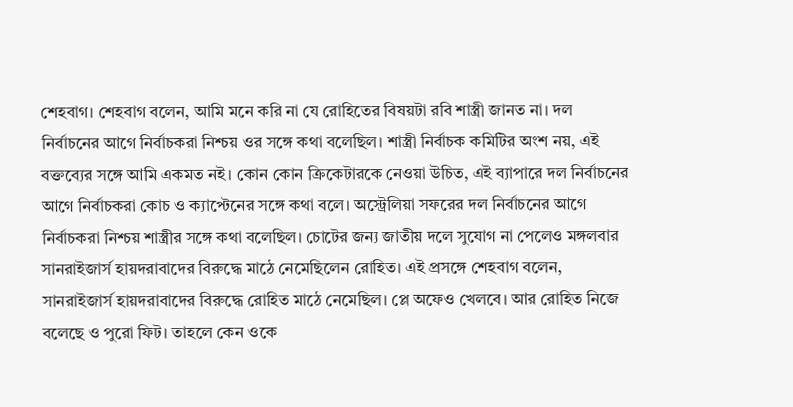শেহবাগ। শেহবাগ বলেন, আমি মনে করি না যে রোহিতের বিষয়টা রবি শাস্ত্রী জানত না। দল নির্বাচনের আগে নির্বাচকরা নিশ্চয় ওর সঙ্গে কথা বলেছিল। শাস্ত্রী নির্বাচক কমিটির অংশ নয়, এই বক্তব্যের সঙ্গে আমি একমত নই। কোন কোন ক্রিকেটারকে নেওয়া উচিত, এই ব্যাপারে দল নির্বাচনের আগে নির্বাচকরা কোচ ও ক্যাপ্টেনের সঙ্গে কথা বলে। অস্ট্রেলিয়া সফরের দল নির্বাচনের আগে নির্বাচকরা নিশ্চয় শাস্ত্রীর সঙ্গে কথা বলেছিল। চোটের জন্য জাতীয় দলে সুযোগ না পেলেও মঙ্গলবার সানরাইজার্স হায়দরাবাদের বিরুদ্ধে মাঠে নেমেছিলেন রোহিত। এই প্রসঙ্গে শেহবাগ বলেন, সানরাইজার্স হায়দরাবাদের বিরুদ্ধে রোহিত মাঠে নেমেছিল। প্লে অফেও খেলবে। আর রোহিত নিজে বলেছে ও পুরো ফিট। তাহলে কেন ওকে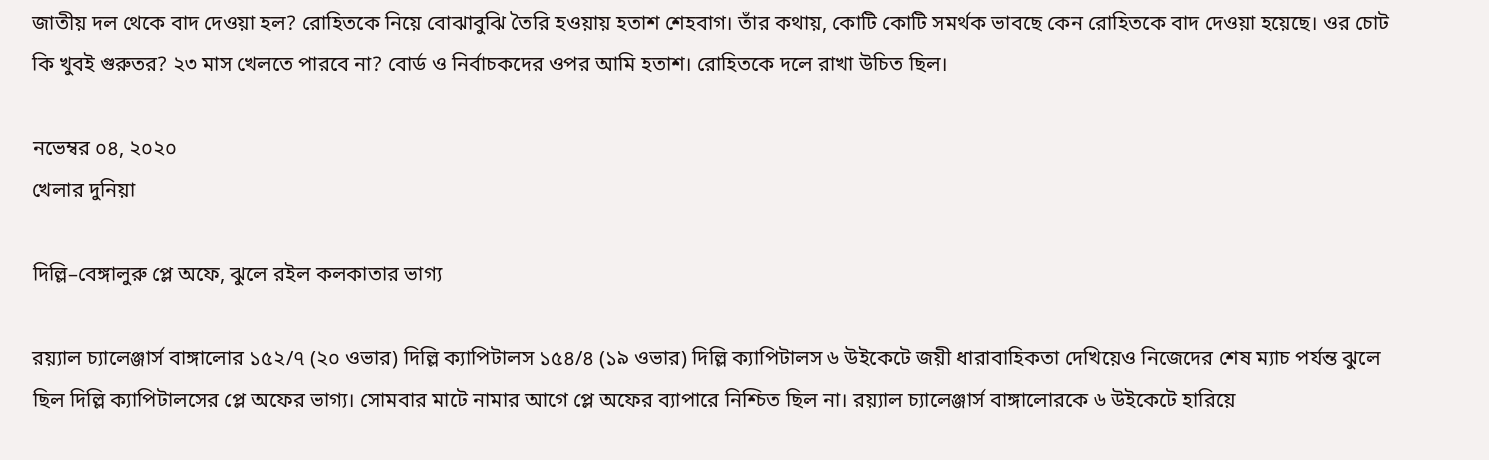জাতীয় দল থেকে বাদ দেওয়া হল? রোহিতকে নিয়ে বোঝাবুঝি তৈরি হওয়ায় হতাশ শেহবাগ। তাঁর কথায়, কোটি কোটি সমর্থক ভাবছে কেন রোহিতকে বাদ দেওয়া হয়েছে। ওর চোট কি খুবই গুরুতর? ২৩ মাস খেলতে পারবে না? বোর্ড ও নির্বাচকদের ওপর আমি হতাশ। রোহিতকে দলে রাখা উচিত ছিল।

নভেম্বর ০৪, ২০২০
খেলার দুনিয়া

দিল্লি–বেঙ্গালুরু প্লে অফে, ঝুলে রইল কলকাতার ভাগ্য

রয়্যাল চ্যালেঞ্জার্স বাঙ্গালোর ১৫২/৭ (২০ ওভার) দিল্লি ক্যাপিটালস ১৫৪/৪ (১৯ ওভার) দিল্লি ক্যাপিটালস ৬ উইকেটে জয়ী ধারাবাহিকতা দেখিয়েও নিজেদের শেষ ম্যাচ পর্যন্ত ঝুলে ছিল দিল্লি ক্যাপিটালসের প্লে অফের ভাগ্য। সোমবার মাটে নামার আগে প্লে অফের ব্যাপারে নিশ্চিত ছিল না। রয়্যাল চ্যালেঞ্জার্স বাঙ্গালোরকে ৬ উইকেটে হারিয়ে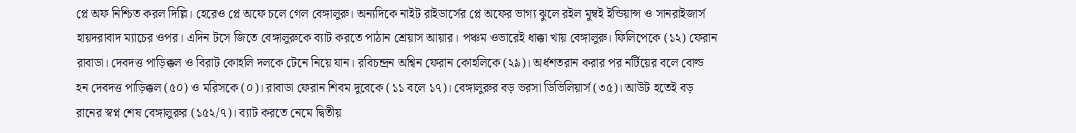প্লে অফ নিশ্চিত করল দিল্লি। হেরেও প্লে অফে চলে গেল বেঙ্গালুরু। অন্যদিকে নাইট রাইডার্সের প্লে অফের ভাগ্য ঝুলে রইল মুম্বই ইন্ডিয়ান্স ও সানরাইজার্স হায়দরাবাদ ম্যাচের ওপর। এদিন টসে জিতে বেঙ্গালুরুকে ব্যাট করতে পাঠান শ্রেয়াস আয়ার। পঞ্চম ওভারেই ধাক্কা খায় বেঙ্গালুরু। ফিলিপেকে (১২) ফেরান রাবাডা। দেবদত্ত পাড়িক্কল ও বিরাট কোহলি দলকে টেনে নিয়ে যান। রবিচন্দ্রন অশ্বিন ফেরান কোহলিকে (২৯)। অর্ধশতরান করার পর নর্টিয়ের বলে বোল্ড হন দেবদত্ত পাড়িক্কল (৫০) ও মরিসকে (০)। রাবাডা ফেরান শিবম দুবেকে (১১ বলে ১৭)। বেঙ্গালুরুর বড় ভরসা ডিভিলিয়ার্স (৩৫)। আউট হতেই বড় রানের স্বপ্ন শেষ বেঙ্গালুরুর (১৫২/৭)। ব্যাট করতে নেমে দ্বিতীয়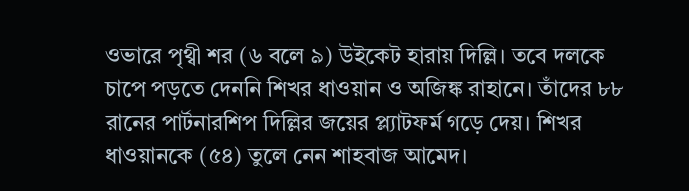ওভারে পৃথ্বী শর (৬ বলে ৯) উইকেট হারায় দিল্লি। তবে দলকে চাপে পড়তে দেননি শিখর ধাওয়ান ও অজিঙ্ক রাহানে। তাঁদের ৮৮ রানের পার্টনারশিপ দিল্লির জয়ের প্ল্যাটফর্ম গড়ে দেয়। শিখর ধাওয়ানকে (৫৪) তুলে নেন শাহবাজ আমেদ।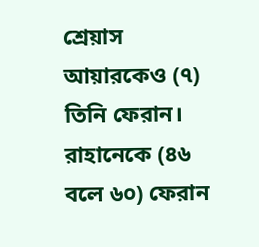শ্রেয়াস আয়ারকেও (৭) তিনি ফেরান। রাহানেকে (৪৬ বলে ৬০) ফেরান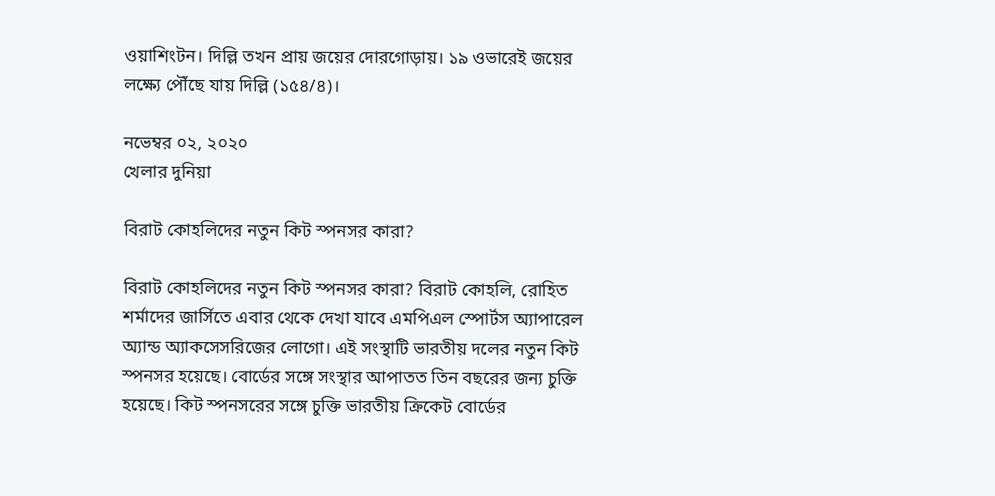ওয়াশিংটন। দিল্লি তখন প্রায় জয়ের দোরগোড়ায়। ১৯ ওভারেই জয়ের লক্ষ্যে পৌঁছে যায় দিল্লি (১৫৪/৪)।

নভেম্বর ০২, ২০২০
খেলার দুনিয়া

বিরাট কোহলিদের নতুন কিট স্পনসর কারা?

বিরাট কোহলিদের নতুন কিট স্পনসর কারা? বিরাট কোহলি, রোহিত শর্মাদের জার্সিতে এবার থেকে দেখা যাবে এমপিএল স্পোর্টস অ্যাপারেল অ্যান্ড অ্যাকসেসরিজের লোগো। এই সংস্থাটি ভারতীয় দলের নতুন কিট স্পনসর হয়েছে। বোর্ডের সঙ্গে সংস্থার আপাতত তিন বছরের জন্য চুক্তি হয়েছে। কিট স্পনসরের সঙ্গে চুক্তি ভারতীয় ক্রিকেট বোর্ডের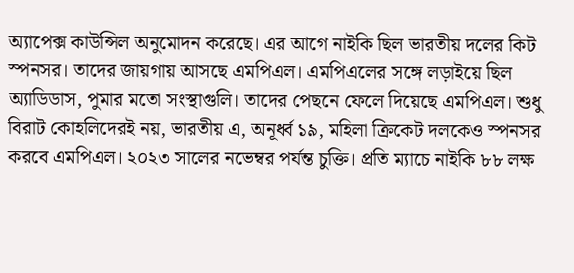অ্যাপেক্স কাউন্সিল অনুমোদন করেছে। এর আগে নাইকি ছিল ভারতীয় দলের কিট স্পনসর। তাদের জায়গায় আসছে এমপিএল। এমপিএলের সঙ্গে লড়াইয়ে ছিল অ্যাডিডাস, পুমার মতো সংস্থাগুলি। তাদের পেছনে ফেলে দিয়েছে এমপিএল। শুধু বিরাট কোহলিদেরই নয়, ভারতীয় এ, অনূর্ধ্ব ১৯, মহিলা ক্রিকেট দলকেও স্পনসর করবে এমপিএল। ২০২৩ সালের নভেম্বর পর্যন্ত চুক্তি। প্রতি ম্যাচে নাইকি ৮৮ লক্ষ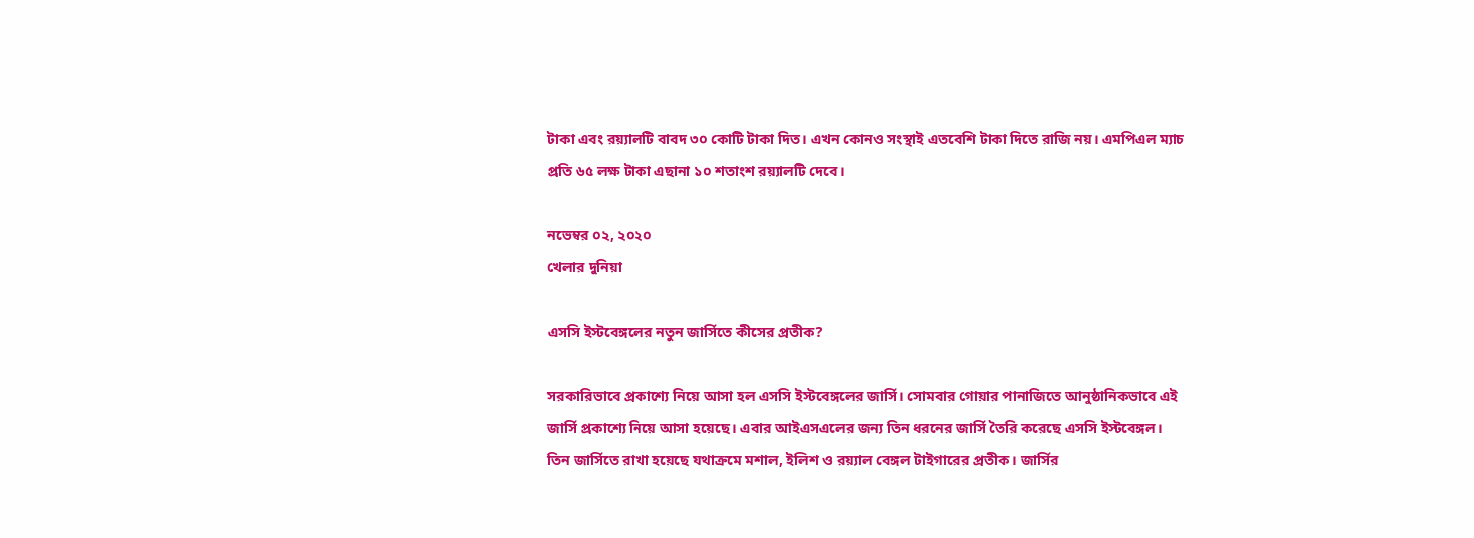টাকা এবং রয়্যালটি বাবদ ৩০ কোটি টাকা দিত। এখন কোনও সংস্থাই এতবেশি টাকা দিতে রাজি নয়। এমপিএল ম্যাচ প্রতি ৬৫ লক্ষ টাকা এছানা ১০ শতাংশ রয়্যালটি দেবে।

নভেম্বর ০২, ২০২০
খেলার দুনিয়া

এসসি ইস্টবেঙ্গলের নতুন জার্সিতে কীসের প্রতীক?

সরকারিভাবে প্রকাশ্যে নিয়ে আসা হল এসসি ইস্টবেঙ্গলের জার্সি। সোমবার গোয়ার পানাজিতে আনুষ্ঠানিকভাবে এই জার্সি প্রকাশ্যে নিয়ে আসা হয়েছে। এবার আইএসএলের জন্য তিন ধরনের জার্সি তৈরি করেছে এসসি ইস্টবেঙ্গল। তিন জার্সিতে রাখা হয়েছে যথাক্রমে মশাল, ইলিশ ও রয়্যাল বেঙ্গল টাইগারের প্রতীক। জার্সির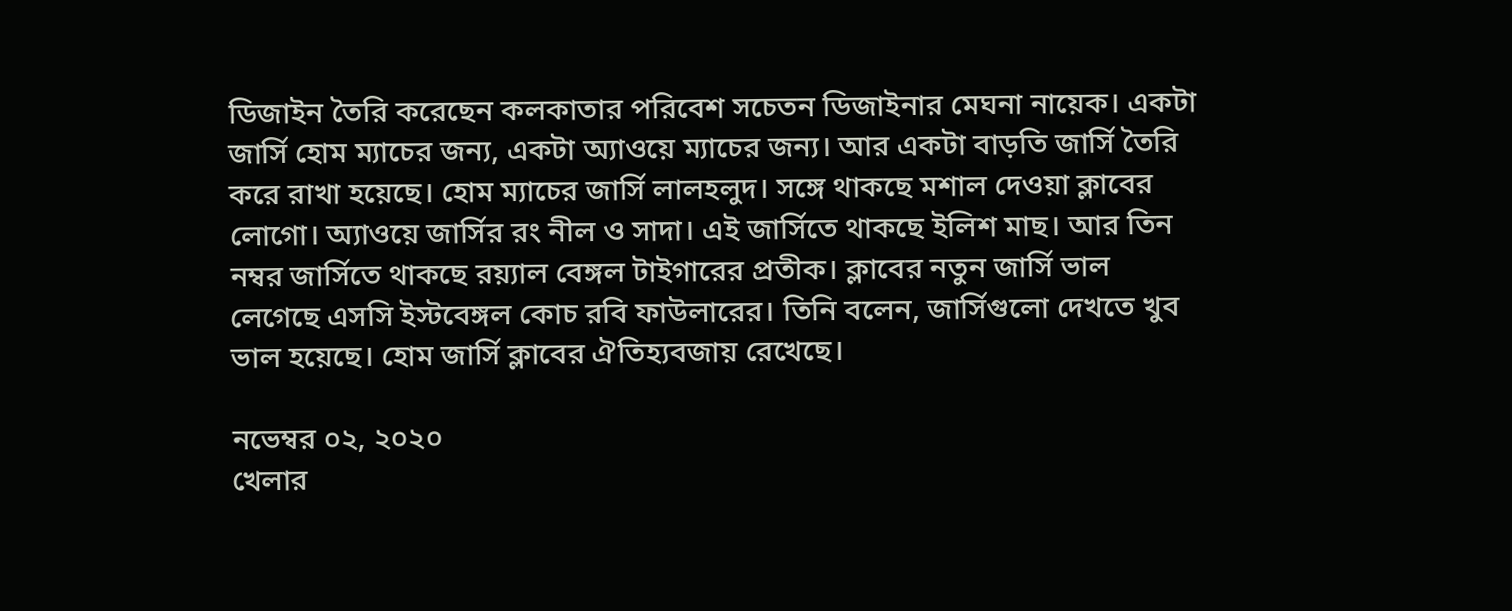ডিজাইন তৈরি করেছেন কলকাতার পরিবেশ সচেতন ডিজাইনার মেঘনা নায়েক। একটা জার্সি হোম ম্যাচের জন্য, একটা অ্যাওয়ে ম্যাচের জন্য। আর একটা বাড়তি জার্সি তৈরি করে রাখা হয়েছে। হোম ম্যাচের জার্সি লালহলুদ। সঙ্গে থাকছে মশাল দেওয়া ক্লাবের লোগো। অ্যাওয়ে জার্সির রং নীল ও সাদা। এই জার্সিতে থাকছে ইলিশ মাছ। আর তিন নম্বর জার্সিতে থাকছে রয়্যাল বেঙ্গল টাইগারের প্রতীক। ক্লাবের নতুন জার্সি ভাল লেগেছে এসসি ইস্টবেঙ্গল কোচ রবি ফাউলারের। তিনি বলেন, জার্সিগুলো দেখতে খুব ভাল হয়েছে। হোম জার্সি ক্লাবের ঐতিহ্যবজায় রেখেছে।

নভেম্বর ০২, ২০২০
খেলার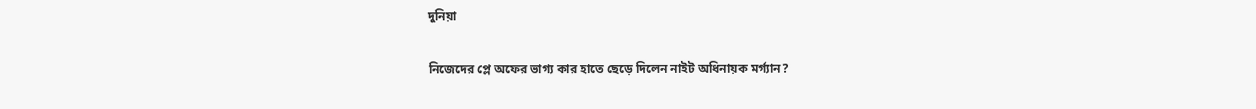দুনিয়া

নিজেদের প্লে অফের ভাগ্য কার হাতে ছেড়ে দিলেন নাইট অধিনায়ক মর্গ্যান?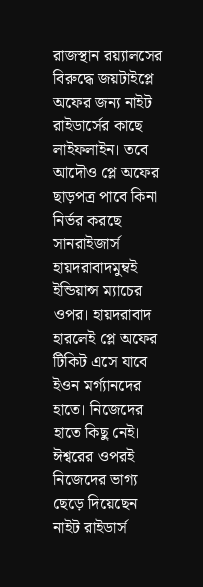রাজস্থান রয়্যালসের বিরুদ্ধে জয়টাইপ্লে অফের জন্য নাইট রাইডার্সের কাছে লাইফলাইন। তবে আদৌও প্লে অফের ছাড়পত্র পাবে কিনা নির্ভর করছে সানরাইজার্স হায়দরাবাদমুম্বই ইন্ডিয়ান্স ম্যাচের ওপর। হায়দরাবাদ হারলেই প্লে অফের টিকিট এসে যাবে ইওন মর্গ্যানদের হাতে। নিজেদের হাতে কিছু নেই। ঈশ্বরের ওপরই নিজেদের ভাগ্য ছেড়ে দিয়েছেন নাইট রাইডার্স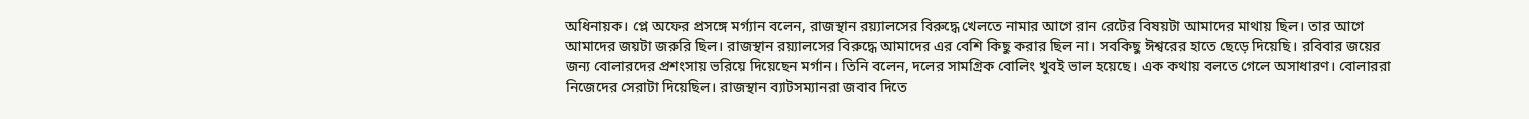অধিনায়ক। প্লে অফের প্রসঙ্গে মর্গ্যান বলেন, রাজস্থান রয়্যালসের বিরুদ্ধে খেলতে নামার আগে রান রেটের বিষয়টা আমাদের মাথায় ছিল। তার আগে আমাদের জয়টা জরুরি ছিল। রাজস্থান রয়্যালসের বিরুদ্ধে আমাদের এর বেশি কিছু করার ছিল না। সবকিছু ঈশ্বরের হাতে ছেড়ে দিয়েছি। রবিবার জয়ের জন্য বোলারদের প্রশংসায় ভরিয়ে দিয়েছেন মর্গান। তিনি বলেন, দলের সামগ্রিক বোলিং খুবই ভাল হয়েছে। এক কথায় বলতে গেলে অসাধারণ। বোলাররা নিজেদের সেরাটা দিয়েছিল। রাজস্থান ব্যাটসম্যানরা জবাব দিতে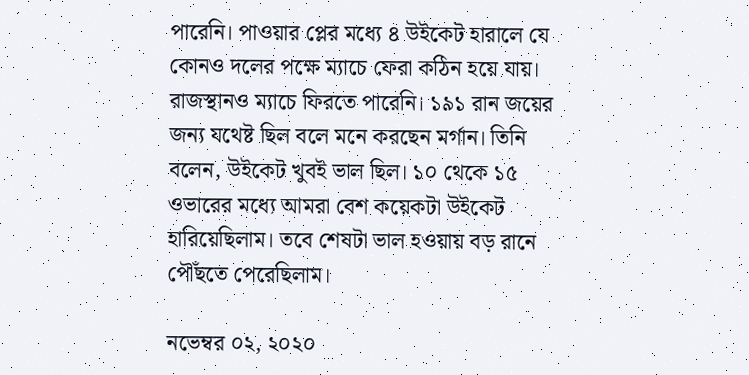পারেনি। পাওয়ার প্লের মধ্যে ৪ উইকেট হারালে যে কোনও দলের পক্ষে ম্যাচে ফেরা কঠিন হয়ে যায়। রাজস্থানও ম্যাচে ফিরতে পারেনি। ১৯১ রান জয়ের জন্য যথেষ্ট ছিল বলে মনে করছেন মর্গান। তিনি বলেন, উইকেট খুবই ভাল ছিল। ১০ থেকে ১৫ ওভারের মধ্যে আমরা বেশ কয়েকটা উইকেট হারিয়েছিলাম। তবে শেষটা ভাল হওয়ায় বড় রানে পৌঁছতে পেরেছিলাম।

নভেম্বর ০২, ২০২০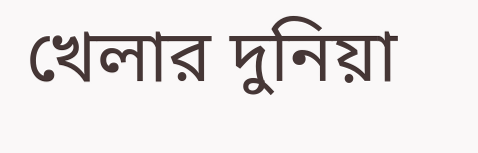খেলার দুনিয়া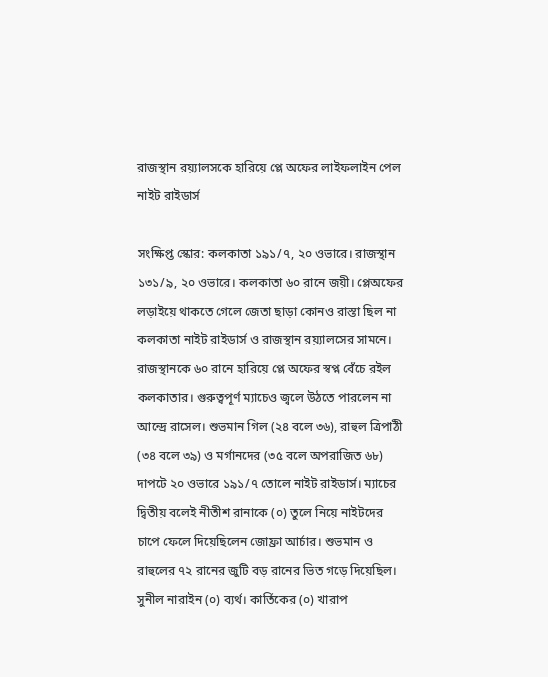রাজস্থান রয়্যালসকে হারিয়ে প্লে অফের লাইফলাইন পেল নাইট রাইডার্স

সংক্ষিপ্ত স্কোর: কলকাতা ১৯১/৭, ২০ ওভারে। রাজস্থান ১৩১/৯, ২০ ওভারে। কলকাতা ৬০ রানে জয়ী। প্লেঅফের লড়াইয়ে থাকতে গেলে জেতা ছাড়া কোনও রাস্তা ছিল না কলকাতা নাইট রাইডার্স ও রাজস্থান রয়্যালসের সামনে। রাজস্থানকে ৬০ রানে হারিয়ে প্লে অফের স্বপ্ন বেঁচে রইল কলকাতার। গুরুত্বপূর্ণ ম্যাচেও জ্বলে উঠতে পারলেন না আন্দ্রে রাসেল। শুভমান গিল (২৪ বলে ৩৬), রাহুল ত্রিপাঠী (৩৪ বলে ৩৯) ও মর্গানদের (৩৫ বলে অপরাজিত ৬৮) দাপটে ২০ ওভারে ১৯১/৭ তোলে নাইট রাইডার্স। ম্যাচের দ্বিতীয় বলেই নীতীশ রানাকে (০) তুলে নিয়ে নাইটদের চাপে ফেলে দিয়েছিলেন জোফ্রা আর্চার। শুভমান ও রাহুলের ৭২ রানের জুটি বড় রানের ভিত গড়ে দিয়েছিল। সুনীল নারাইন (০) ব্যর্থ। কার্তিকের (০) খারাপ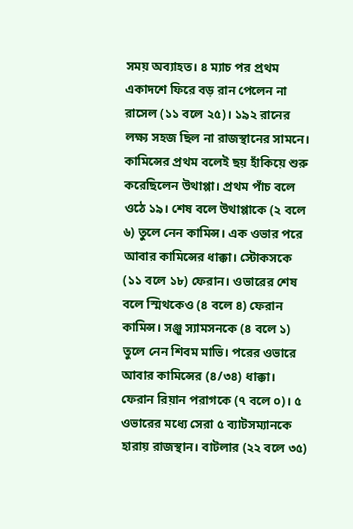সময় অব্যাহত। ৪ ম্যাচ পর প্রথম একাদশে ফিরে বড় রান পেলেন না রাসেল (১১ বলে ২৫)। ১৯২ রানের লক্ষ্য সহজ ছিল না রাজস্থানের সামনে। কামিন্সের প্রথম বলেই ছয় হাঁকিয়ে শুরু করেছিলেন উথাপ্পা। প্রথম পাঁচ বলে ওঠে ১৯। শেষ বলে উথাপ্পাকে (২ বলে ৬) তুলে নেন কামিন্স। এক ওভার পরে আবার কামিন্সের ধাক্কা। স্টোকসকে (১১ বলে ১৮) ফেরান। ওভারের শেষ বলে স্মিথকেও (৪ বলে ৪) ফেরান কামিন্স। সঞ্জু স্যামসনকে (৪ বলে ১) তুলে নেন শিবম মাভি। পরের ওভারে আবার কামিন্সের (৪/৩৪) ধাক্কা। ফেরান রিয়ান পরাগকে (৭ বলে ০)। ৫ ওভারের মধ্যে সেরা ৫ ব্যাটসম্যানকে হারায় রাজস্থান। বাটলার (২২ বলে ৩৫)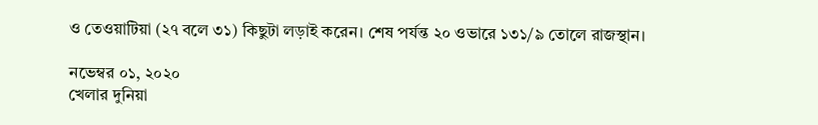ও তেওয়াটিয়া (২৭ বলে ৩১) কিছুটা লড়াই করেন। শেষ পর্যন্ত ২০ ওভারে ১৩১/৯ তোলে রাজস্থান।

নভেম্বর ০১, ২০২০
খেলার দুনিয়া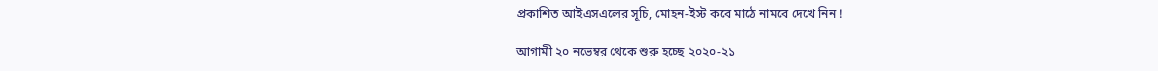প্রকাশিত আইএসএলের সূচি, মোহন-ইস্ট কবে মাঠে নামবে দেখে নিন !

আগামী ২০ নভেম্বর থেকে শুরু হচ্ছে ২০২০-২১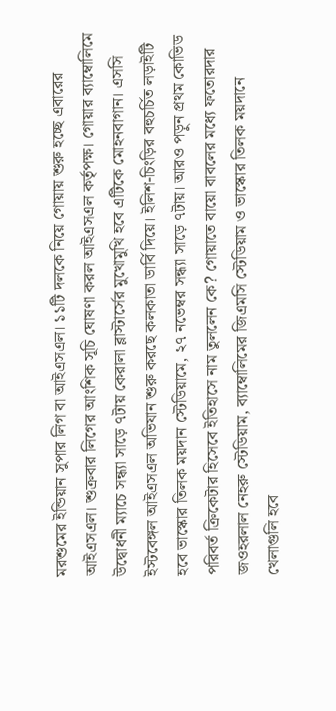মরশুমের ইন্ডিয়ান সুপার লিগ বা আইএসএল। ১১টি দলকে নিয়ে গোয়ায় শুরু হচ্ছে এবারের আইএসএল। শুক্রবার লিগের আংশিক সূচি ঘোষণা করল আইএসএল কর্তৃপক্ষ। গোয়ার ব্যাম্বোলিমে উদ্বোধনী ম্যাচে সন্ধ্যা সাড়ে ৭টায় কেরালা ব্লাস্টার্সের মুখোমুখি হবে এটিকে মোহনবাগান। এসসি ইস্টবেঙ্গল আইএসএল অভিযান শুরু করছে কলকাতা ডার্বি দিয়ে। ইলিশ-চিংড়ির বহুচর্চিত লড়াইটি হবে ভাস্কোর তিলক ময়দান স্টেডিয়ামে, ২৭ নভেম্বর সন্ধ্যা সাড়ে ৭টায়। আরও পড়ুন প্রথম কোভিড পরিবর্ত ক্রিকেটার হিসেবে ইতিহাসে নাম তুললেন কে? গোয়াতে বায়ো বাবলের মধ্যে ফতোরদার জওহরলাল নেহরু স্টেডিয়াম, ব্যাম্বোলিমের জিএমসি স্টেডিয়াম ও ভাস্কোর তিলক ময়দানে খেলাগুলি হবে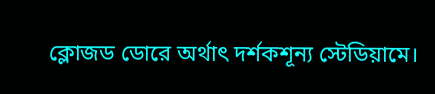ক্লোজড ডোরে অর্থাৎ দর্শকশূন্য স্টেডিয়ামে।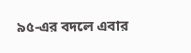৯৫-এর বদলে এবার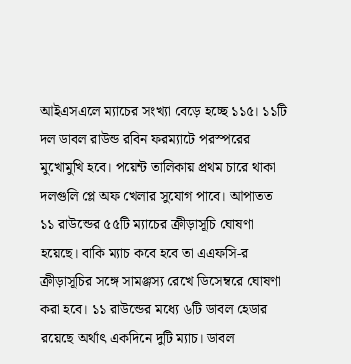আইএসএলে ম্যাচের সংখ্যা বেড়ে হচ্ছে ১১৫। ১১টি দল ডাবল রাউন্ড রবিন ফরম্যাটে পরস্পরের মুখোমুখি হবে। পয়েন্ট তালিকায় প্রথম চারে থাকা দলগুলি প্লে অফ খেলার সুযোগ পাবে। আপাতত ১১ রাউন্ডের ৫৫টি ম্যাচের ক্রীড়াসূচি ঘোষণা হয়েছে। বাকি ম্যাচ কবে হবে তা এএফসি-র ক্রীড়াসূচির সঙ্গে সামঞ্জস্য রেখে ডিসেম্বরে ঘোষণা করা হবে। ১১ রাউন্ডের মধ্যে ৬টি ডাবল হেডার রয়েছে অর্থাৎ একদিনে দুটি ম্যাচ। ডাবল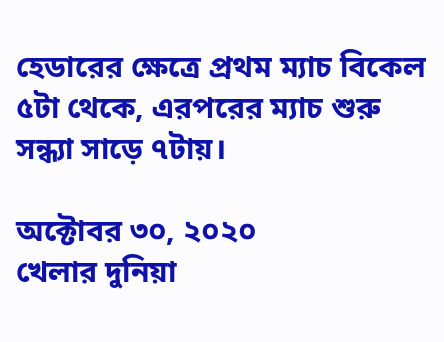হেডারের ক্ষেত্রে প্রথম ম্যাচ বিকেল ৫টা থেকে, এরপরের ম্যাচ শুরু সন্ধ্যা সাড়ে ৭টায়।

অক্টোবর ৩০, ২০২০
খেলার দুনিয়া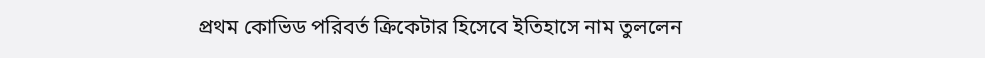প্রথম কোভিড পরিবর্ত ক্রিকেটার হিসেবে ইতিহাসে নাম তুললেন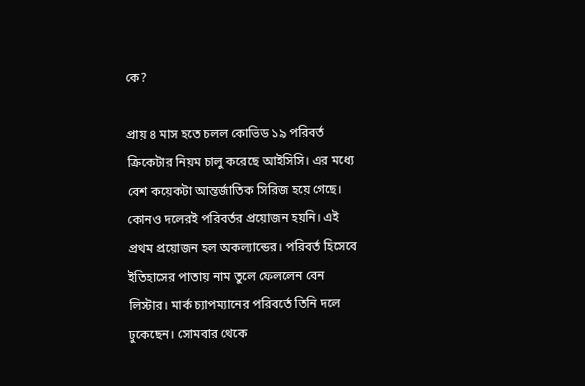কে?

প্রায় ৪ মাস হতে চলল কোভিড ১৯ পরিবর্ত ক্রিকেটার নিয়ম চালু করেছে আইসিসি। এর মধ্যে বেশ কয়েকটা আন্তর্জাতিক সিরিজ হয়ে গেছে। কোনও দলেরই পরিবর্তর প্রয়োজন হয়নি। এই প্রথম প্রয়োজন হল অকল্যান্ডের। পরিবর্ত হিসেবে ইতিহাসের পাতায় নাম তুলে ফেললেন বেন লিস্টার। মার্ক চ্যাপম্যানের পরিবর্তে তিনি দলে ঢুকেছেন। সোমবার থেকে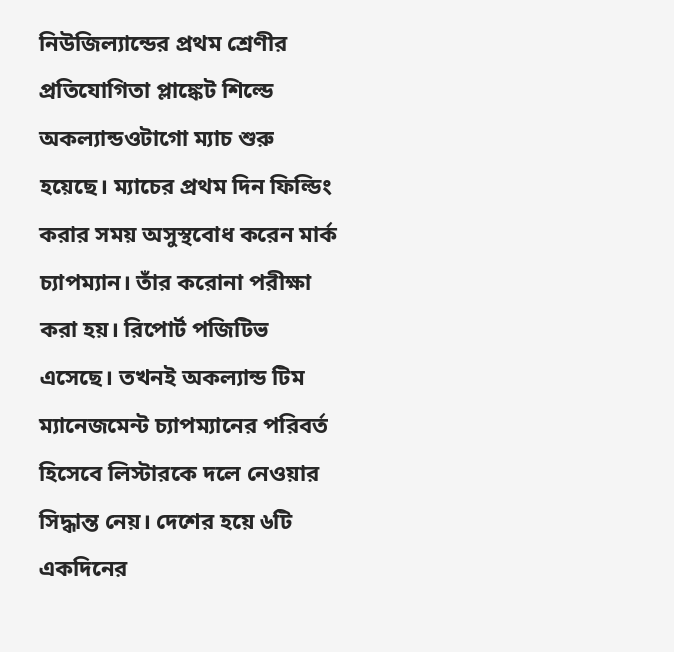নিউজিল্যান্ডের প্রথম শ্রেণীর প্রতিযোগিতা প্লাঙ্কেট শিল্ডে অকল্যান্ডওটাগো ম্যাচ শুরু হয়েছে। ম্যাচের প্রথম দিন ফিল্ডিং করার সময় অসুস্থবোধ করেন মার্ক চ্যাপম্যান। তাঁর করোনা পরীক্ষা করা হয়। রিপোর্ট পজিটিভ এসেছে। তখনই অকল্যান্ড টিম ম্যানেজমেন্ট চ্যাপম্যানের পরিবর্ত হিসেবে লিস্টারকে দলে নেওয়ার সিদ্ধান্ত নেয়। দেশের হয়ে ৬টি একদিনের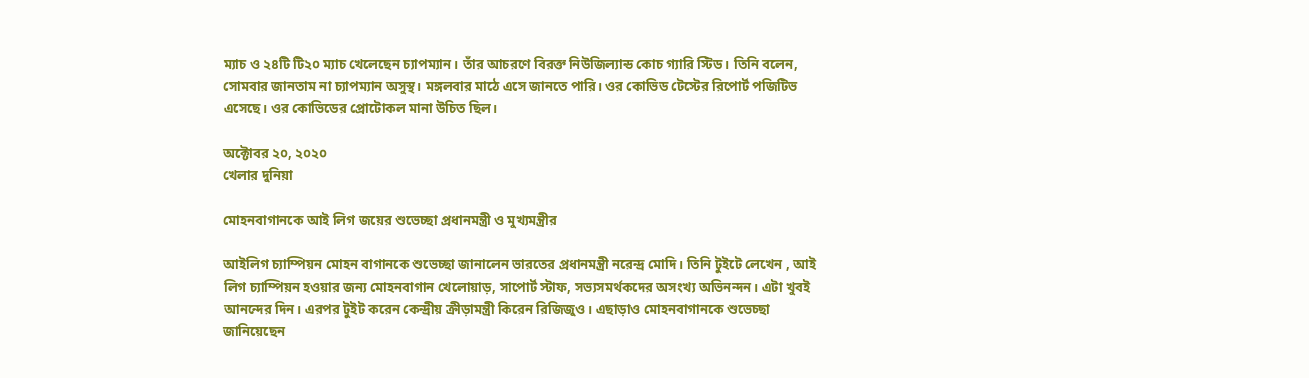ম্যাচ ও ২৪টি টি২০ ম্যাচ খেলেছেন চ্যাপম্যান। তাঁর আচরণে বিরক্ত নিউজিল্যান্ড কোচ গ্যারি স্টিড। তিনি বলেন, সোমবার জানতাম না চ্যাপম্যান অসুস্থ। মঙ্গলবার মাঠে এসে জানতে পারি। ওর কোভিড টেস্টের রিপোর্ট পজিটিভ এসেছে। ওর কোভিডের প্রোটোকল মানা উচিত ছিল।

অক্টোবর ২০, ২০২০
খেলার দুনিয়া

মোহনবাগানকে আই লিগ জয়ের শুভেচ্ছা প্রধানমন্ত্রী ও মুখ্যমন্ত্রীর

আইলিগ চ্যাম্পিয়ন মোহন বাগানকে শুভেচ্ছা জানালেন ভারতের প্রধানমন্ত্রী নরেন্দ্র মোদি। তিনি টুইটে লেখেন , আই লিগ চ্যাম্পিয়ন হওয়ার জন্য মোহনবাগান খেলোয়াড়, সাপোর্ট স্টাফ, সভ্যসমর্থকদের অসংখ্য অভিনন্দন। এটা খুবই আনন্দের দিন। এরপর টুইট করেন কেন্দ্রীয় ক্রীড়ামন্ত্রী কিরেন রিজিজুও। এছাড়াও মোহনবাগানকে শুভেচ্ছা জানিয়েছেন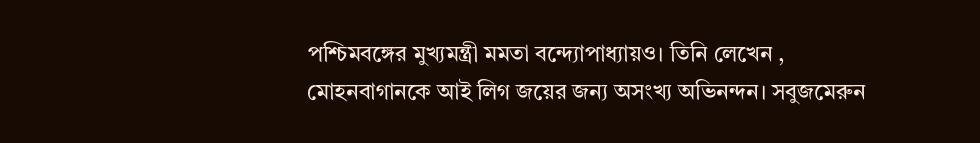পশ্চিমবঙ্গের মুখ্যমন্ত্রী মমতা বন্দ্যোপাধ্যায়ও। তিনি লেখেন , মোহনবাগানকে আই লিগ জয়ের জন্য অসংখ্য অভিনন্দন। সবুজমেরুন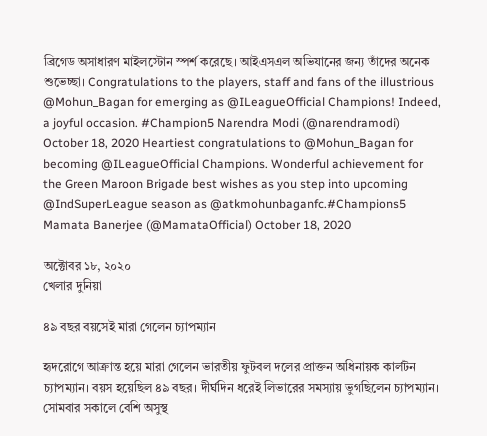ব্রিগেড অসাধারণ মাইলস্টোন স্পর্শ করেছে। আইএসএল অভিযানের জন্য তাঁদের অনেক শুভেচ্ছা। Congratulations to the players, staff and fans of the illustrious @Mohun_Bagan for emerging as @ILeagueOfficial Champions! Indeed, a joyful occasion. #Champion5 Narendra Modi (@narendramodi) October 18, 2020 Heartiest congratulations to @Mohun_Bagan for becoming @ILeagueOfficial Champions. Wonderful achievement for the Green Maroon Brigade best wishes as you step into upcoming @IndSuperLeague season as @atkmohunbaganfc.#Champions5 Mamata Banerjee (@MamataOfficial) October 18, 2020

অক্টোবর ১৮, ২০২০
খেলার দুনিয়া

৪৯ বছর বয়সেই মারা গেলেন চ্যাপম্যান

হৃদরোগে আক্রান্ত হয়ে মারা গেলেন ভারতীয় ফুটবল দলের প্রাক্তন অধিনায়ক কার্লটন চ্যাপম্যান। বয়স হয়েছিল ৪৯ বছর। দীর্ঘদিন ধরেই লিভারের সমস্যায় ভুগছিলেন চ্যাপম্যান। সোমবার সকালে বেশি অসুস্থ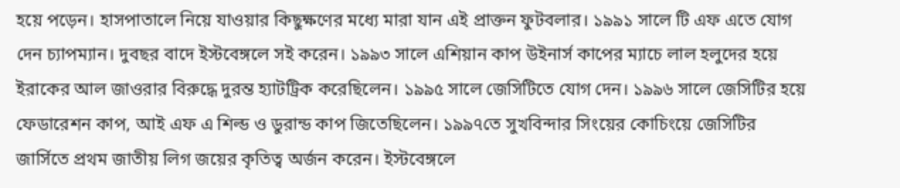হয়ে পড়েন। হাসপাতালে নিয়ে যাওয়ার কিছুক্ষণের মধ্যে মারা যান এই প্রাক্তন ফুটবলার। ১৯৯১ সালে টি এফ এতে যোগ দেন চ্যাপম্যান। দুবছর বাদে ইস্টবেঙ্গলে সই করেন। ১৯৯৩ সালে এশিয়ান কাপ উইনার্স কাপের ম্যাচে লাল হলুদের হয়ে ইরাকের আল জাওরার বিরুদ্ধে দুরন্ত হ্যাটট্রিক করেছিলেন। ১৯৯৫ সালে জেসিটিতে যোগ দেন। ১৯৯৬ সালে জেসিটির হয়ে ফেডারেশন কাপ, আই এফ এ শিল্ড ও ডুরান্ড কাপ জিতেছিলেন। ১৯৯৭তে সুখবিন্দার সিংয়ের কোচিংয়ে জেসিটির জার্সিতে প্রথম জাতীয় লিগ জয়ের কৃতিত্ব অর্জন করেন। ইস্টবেঙ্গলে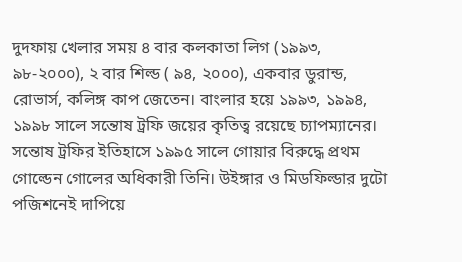দুদফায় খেলার সময় ৪ বার কলকাতা লিগ (১৯৯৩, ৯৮-২০০০), ২ বার শিল্ড ( ৯৪, ২০০০), একবার ডুরান্ড, রোভার্স, কলিঙ্গ কাপ জেতেন। বাংলার হয়ে ১৯৯৩, ১৯৯৪, ১৯৯৮ সালে সন্তোষ ট্রফি জয়ের কৃতিত্ব রয়েছে চ্যাপম্যানের। সন্তোষ ট্রফির ইতিহাসে ১৯৯৫ সালে গোয়ার বিরুদ্ধে প্রথম গোল্ডেন গোলের অধিকারী তিনি। উইঙ্গার ও মিডফিল্ডার দুটো পজিশনেই দাপিয়ে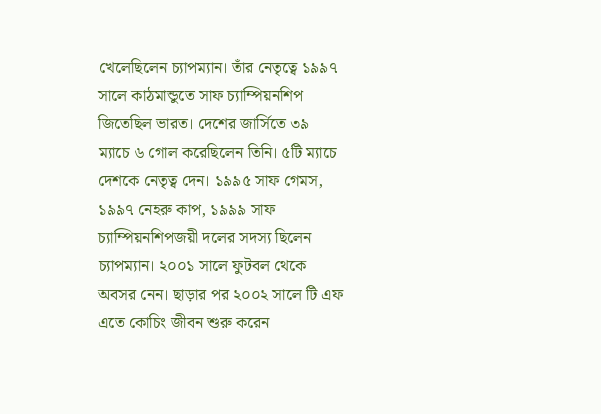খেলেছিলেন চ্যাপম্যান। তাঁর নেতৃত্বে ১৯৯৭ সালে কাঠমান্ডুতে সাফ চ্যাম্পিয়নশিপ জিতেছিল ভারত। দেশের জার্সিতে ৩৯ ম্যাচে ৬ গোল করেছিলেন তিনি। ৫টি ম্যাচে দেশকে নেতৃত্ব দেন। ১৯৯৫ সাফ গেমস, ১৯৯৭ নেহরু কাপ, ১৯৯৯ সাফ চ্যাম্পিয়নশিপজয়ী দলের সদস্য ছিলেন চ্যাপম্যান। ২০০১ সালে ফুটবল থেকে অবসর নেন। ছাড়ার পর ২০০২ সালে টি এফ এতে কোচিং জীবন শুরু করেন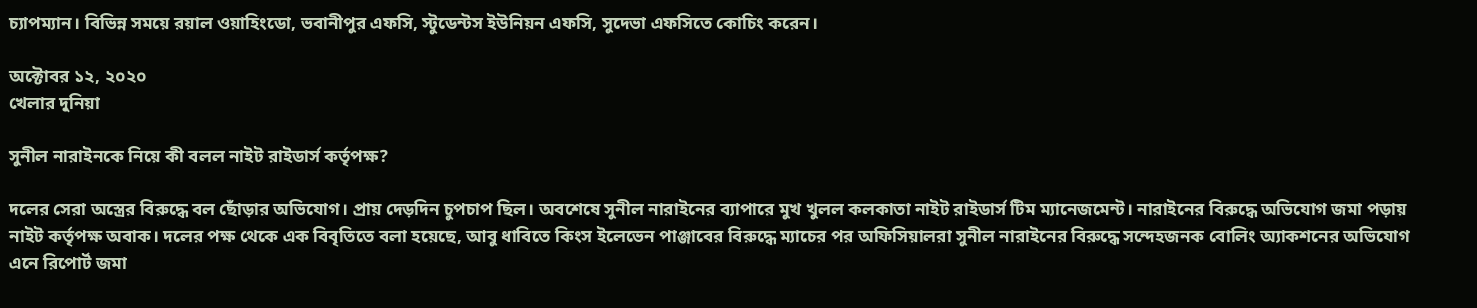চ্যাপম্যান। বিভিন্ন সময়ে রয়াল ওয়াহিংডো, ভবানীপুর এফসি, স্টুডেন্টস ইউনিয়ন এফসি, সুদেভা এফসিতে কোচিং করেন।

অক্টোবর ১২, ২০২০
খেলার দুনিয়া

সুনীল নারাইনকে নিয়ে কী বলল নাইট রাইডার্স কর্তৃপক্ষ?

দলের সেরা অস্ত্রের বিরুদ্ধে বল ছোঁড়ার অভিযোগ। প্রায় দেড়দিন চুপচাপ ছিল। অবশেষে সুনীল নারাইনের ব্যাপারে মুখ খুলল কলকাতা নাইট রাইডার্স টিম ম্যানেজমেন্ট। নারাইনের বিরুদ্ধে অভিযোগ জমা পড়ায় নাইট কর্তৃপক্ষ অবাক। দলের পক্ষ থেকে এক বিবৃতিতে বলা হয়েছে, আবু ধাবিতে কিংস ইলেভেন পাঞ্জাবের বিরুদ্ধে ম্যাচের পর অফিসিয়ালরা সুনীল নারাইনের বিরুদ্ধে সন্দেহজনক বোলিং অ্যাকশনের অভিযোগ এনে রিপোর্ট জমা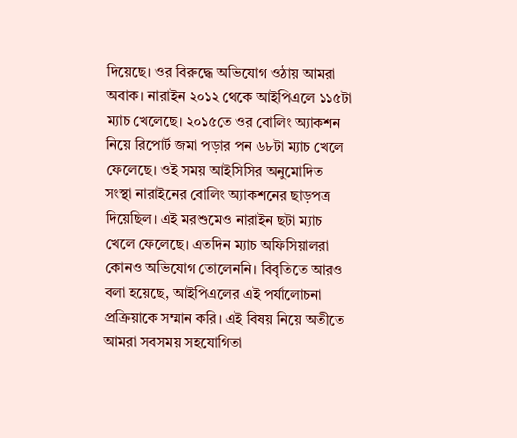দিয়েছে। ওর বিরুদ্ধে অভিযোগ ওঠায় আমরা অবাক। নারাইন ২০১২ থেকে আইপিএলে ১১৫টা ম্যাচ খেলেছে। ২০১৫তে ওর বোলিং অ্যাকশন নিয়ে রিপোর্ট জমা পড়ার পন ৬৮টা ম্যাচ খেলে ফেলেছে। ওই সময় আইসিসির অনুমোদিত সংস্থা নারাইনের বোলিং অ্যাকশনের ছাড়পত্র দিয়েছিল। এই মরশুমেও নারাইন ছটা ম্যাচ খেলে ফেলেছে। এতদিন ম্যাচ অফিসিয়ালরা কোনও অভিযোগ তোলেননি। বিবৃতিতে আরও বলা হয়েছে, আইপিএলের এই পর্যালোচনা প্রক্রিয়াকে সম্মান করি। এই বিষয় নিয়ে অতীতে আমরা সবসময় সহযোগিতা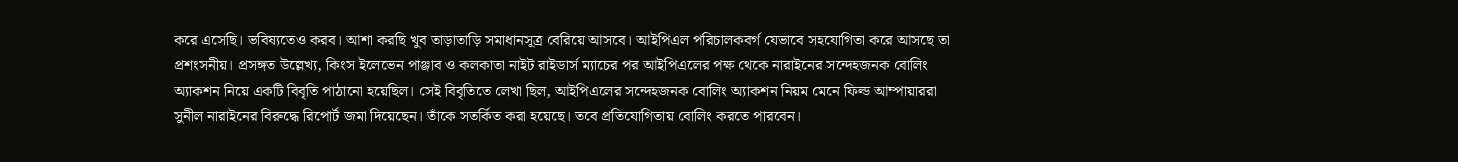করে এসেছি। ভবিষ্যতেও করব। আশা করছি খুব তাড়াতাড়ি সমাধানসূত্র বেরিয়ে আসবে। আইপিএল পরিচালকবর্গ যেভাবে সহযোগিতা করে আসছে তা প্রশংসনীয়। প্রসঙ্গত উল্লেখ্য, কিংস ইলেভেন পাঞ্জাব ও কলকাতা নাইট রাইডার্স ম্যাচের পর আইপিএলের পক্ষ থেকে নারাইনের সন্দেহজনক বোলিং অ্যাকশন নিয়ে একটি বিবৃতি পাঠানো হয়েছিল। সেই বিবৃতিতে লেখা ছিল, আইপিএলের সন্দেহজনক বোলিং অ্যাকশন নিয়ম মেনে ফিল্ড আম্পায়াররা সুনীল নারাইনের বিরুদ্ধে রিপোর্ট জমা দিয়েছেন। তাঁকে সতর্কিত করা হয়েছে। তবে প্রতিযোগিতায় বোলিং করতে পারবেন।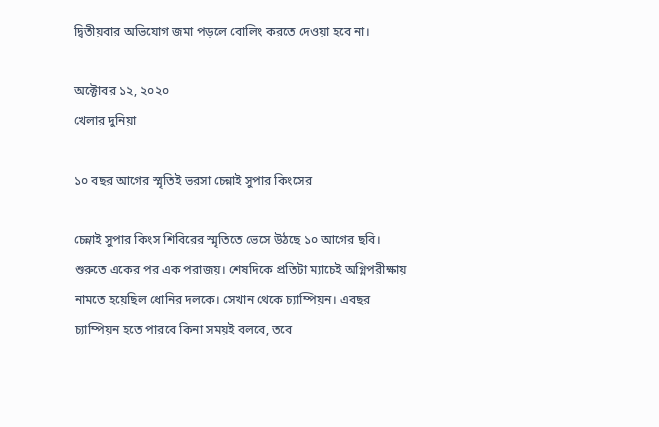দ্বিতীয়বার অভিযোগ জমা পড়লে বোলিং করতে দেওয়া হবে না।

অক্টোবর ১২, ২০২০
খেলার দুনিয়া

১০ বছর আগের স্মৃতিই ভরসা চেন্নাই সুপার কিংসের

চেন্নাই সুপার কিংস শিবিরের স্মৃতিতে ভেসে উঠছে ১০ আগের ছবি। শুরুতে একের পর এক পরাজয়। শেষদিকে প্রতিটা ম্যাচেই অগ্নিপরীক্ষায় নামতে হয়েছিল ধোনির দলকে। সেখান থেকে চ্যাম্পিয়ন। এবছর চ্যাম্পিয়ন হতে পারবে কিনা সময়ই বলবে, তবে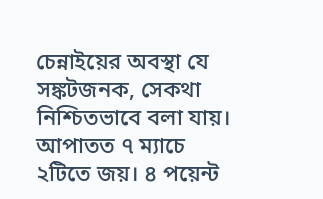চেন্নাইয়ের অবস্থা যে সঙ্কটজনক, সেকথা নিশ্চিতভাবে বলা যায়। আপাতত ৭ ম্যাচে ২টিতে জয়। ৪ পয়েন্ট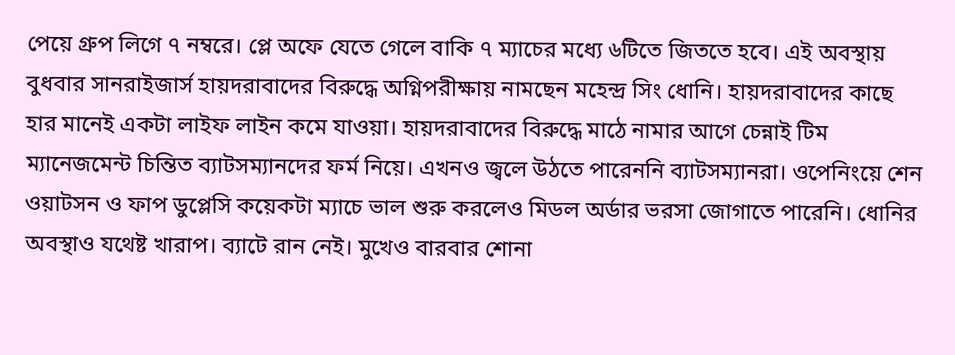পেয়ে গ্রুপ লিগে ৭ নম্বরে। প্লে অফে যেতে গেলে বাকি ৭ ম্যাচের মধ্যে ৬টিতে জিততে হবে। এই অবস্থায় বুধবার সানরাইজার্স হায়দরাবাদের বিরুদ্ধে অগ্নিপরীক্ষায় নামছেন মহেন্দ্র সিং ধোনি। হায়দরাবাদের কাছে হার মানেই একটা লাইফ লাইন কমে যাওয়া। হায়দরাবাদের বিরুদ্ধে মাঠে নামার আগে চেন্নাই টিম ম্যানেজমেন্ট চিন্তিত ব্যাটসম্যানদের ফর্ম নিয়ে। এখনও জ্বলে উঠতে পারেননি ব্যাটসম্যানরা। ওপেনিংয়ে শেন ওয়াটসন ও ফাপ ডুপ্লেসি কয়েকটা ম্যাচে ভাল শুরু করলেও মিডল অর্ডার ভরসা জোগাতে পারেনি। ধোনির অবস্থাও যথেষ্ট খারাপ। ব্যাটে রান নেই। মুখেও বারবার শোনা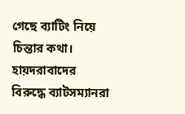গেছে ব্যাটিং নিয়ে চিন্তার কথা। হায়দরাবাদের বিরুদ্ধে ব্যাটসম্যানরা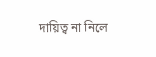দায়িত্ব না নিলে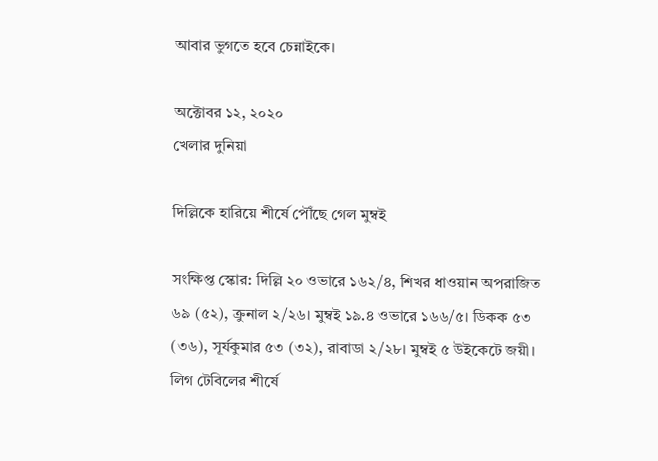আবার ভুগতে হবে চেন্নাইকে।

অক্টোবর ১২, ২০২০
খেলার দুনিয়া

দিল্লিকে হারিয়ে শীর্ষে পৌঁছে গেল মুম্বই

সংক্ষিপ্ত স্কোর: দিল্লি ২০ ওভারে ১৬২/৪, শিখর ধাওয়ান অপরাজিত ৬৯ (৫২), ক্রুনাল ২/২৬। মুম্বই ১৯.৪ ওভারে ১৬৬/৫। ডিকক ৫৩ (৩৬), সূর্যকুমার ৫৩ (৩২), রাবাডা ২/২৮‌। মুম্বই ৫ উইকেটে জয়ী। লিগ টেবিলের শীর্ষে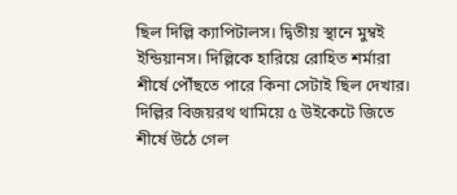ছিল দিল্লি ক্যাপিটালস। দ্বিতীয় স্থানে মুম্বই ইন্ডিয়ানস। দিল্লিকে হারিয়ে রোহিত শর্মারা শীর্ষে পৌঁছতে পারে কিনা সেটাই ছিল দেখার। দিল্লির বিজয়রথ থামিয়ে ৫ উইকেটে জিতে শীর্ষে উঠে গেল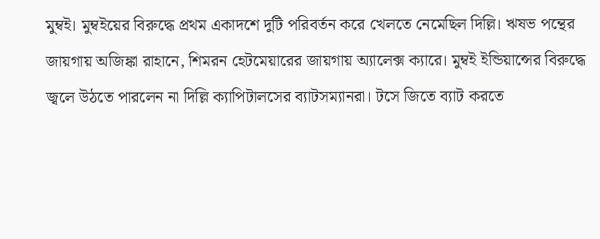মুম্বই। মুম্বইয়ের বিরুদ্ধে প্রথম একাদশে দুটি পরিবর্তন করে খেলতে নেমেছিল দিল্লি। ঋষভ পন্থের জায়গায় অজিঙ্কা রাহানে, শিমরন হেটমেয়ারের জায়গায় অ্যালেক্স ক্যারে। মুম্বই ইন্ডিয়ান্সের বিরুদ্ধে জ্বলে উঠতে পারলেন না দিল্লি ক্যাপিটালসের ব্যাটসম্যানরা। টসে জিতে ব্যাট করতে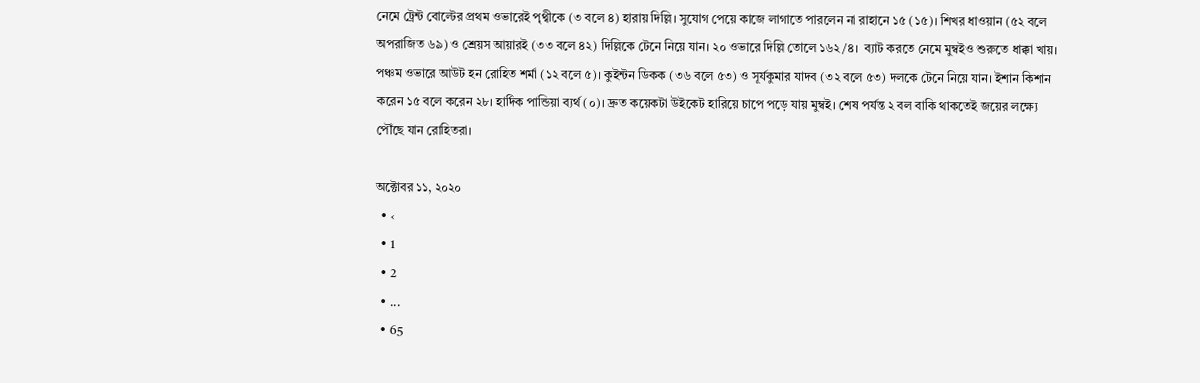নেমে ট্রেন্ট বোল্টের প্রথম ওভারেই পৃথ্বীকে (৩ বলে ৪) হারায় দিল্লি। সুযোগ পেয়ে কাজে লাগাতে পারলেন না রাহানে ১৫ (১৫)। শিখর ধাওয়ান (৫২ বলে অপরাজিত ৬৯) ও শ্রেয়স আয়ারই (৩৩ বলে ৪২) দিল্লিকে টেনে নিয়ে যান। ২০ ওভারে দিল্লি তোলে ১৬২/৪। ‌ ব্যাট করতে নেমে মুম্বইও শুরুতে ধাক্কা খায়। পঞ্চম ওভারে আউট হন রোহিত শর্মা (১২ বলে ৫)। কুইন্টন ডিকক (৩৬ বলে ৫৩) ও সূর্যকুমার যাদব (৩২ বলে ৫৩) দলকে টেনে নিয়ে যান। ইশান কিশান করেন ১৫ বলে করেন ২৮। হার্দিক পান্ডিয়া ব্যর্থ (০‌)। দ্রুত কয়েকটা উইকেট হারিয়ে চাপে পড়ে যায় মুম্বই। শেষ পর্যন্ত ২ বল বাকি থাকতেই জয়ের লক্ষ্যে পৌঁছে যান রোহিতরা।

অক্টোবর ১১, ২০২০
  • ‹
  • 1
  • 2
  • ...
  • 65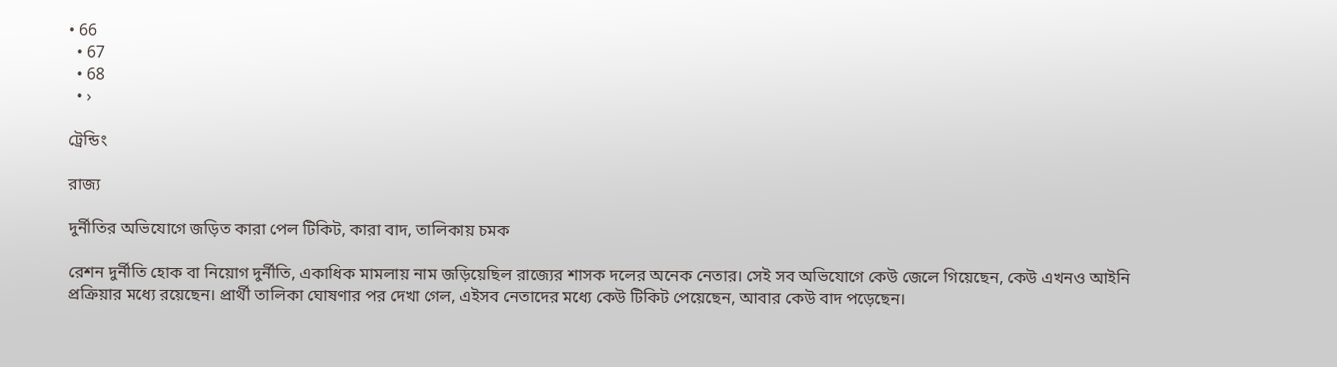• 66
  • 67
  • 68
  • ›

ট্রেন্ডিং

রাজ্য

দুর্নীতির অভিযোগে জড়িত কারা পেল টিকিট, কারা বাদ, তালিকায় চমক

রেশন দুর্নীতি হোক বা নিয়োগ দুর্নীতি, একাধিক মামলায় নাম জড়িয়েছিল রাজ্যের শাসক দলের অনেক নেতার। সেই সব অভিযোগে কেউ জেলে গিয়েছেন, কেউ এখনও আইনি প্রক্রিয়ার মধ্যে রয়েছেন। প্রার্থী তালিকা ঘোষণার পর দেখা গেল, এইসব নেতাদের মধ্যে কেউ টিকিট পেয়েছেন, আবার কেউ বাদ পড়েছেন।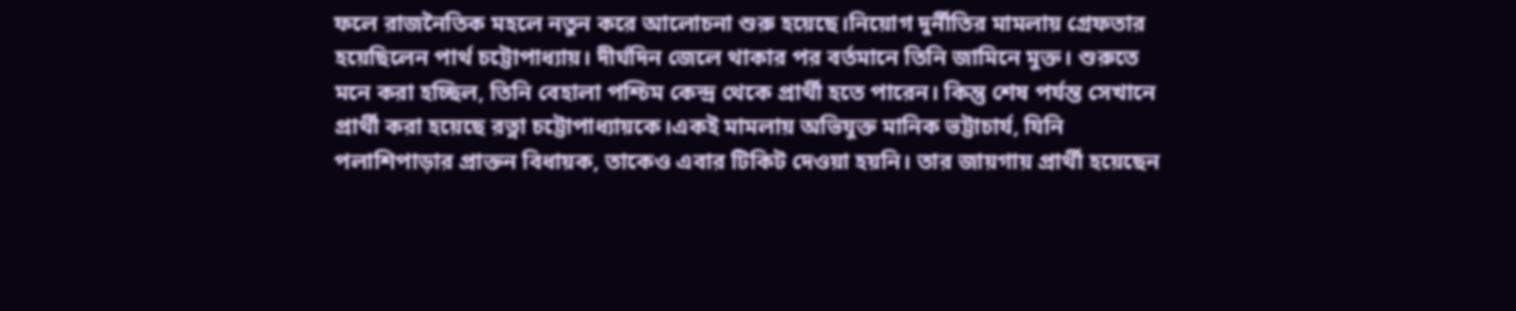ফলে রাজনৈতিক মহলে নতুন করে আলোচনা শুরু হয়েছে।নিয়োগ দুর্নীতির মামলায় গ্রেফতার হয়েছিলেন পার্থ চট্টোপাধ্যায়। দীর্ঘদিন জেলে থাকার পর বর্তমানে তিনি জামিনে মুক্ত। শুরুতে মনে করা হচ্ছিল, তিনি বেহালা পশ্চিম কেন্দ্র থেকে প্রার্থী হতে পারেন। কিন্তু শেষ পর্যন্ত সেখানে প্রার্থী করা হয়েছে রত্না চট্টোপাধ্যায়কে।একই মামলায় অভিযুক্ত মানিক ভট্টাচার্য, যিনি পলাশিপাড়ার প্রাক্তন বিধায়ক, তাকেও এবার টিকিট দেওয়া হয়নি। তার জায়গায় প্রার্থী হয়েছেন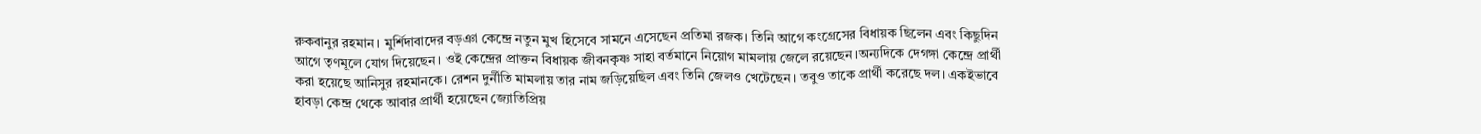রুকবানুর রহমান। মুর্শিদাবাদের বড়ঞা কেন্দ্রে নতুন মুখ হিসেবে সামনে এসেছেন প্রতিমা রজক। তিনি আগে কংগ্রেসের বিধায়ক ছিলেন এবং কিছুদিন আগে তৃণমূলে যোগ দিয়েছেন। ওই কেন্দ্রের প্রাক্তন বিধায়ক জীবনকৃষ্ণ সাহা বর্তমানে নিয়োগ মামলায় জেলে রয়েছেন।অন্যদিকে দেগঙ্গা কেন্দ্রে প্রার্থী করা হয়েছে আনিসুর রহমানকে। রেশন দুর্নীতি মামলায় তার নাম জড়িয়েছিল এবং তিনি জেলও খেটেছেন। তবুও তাকে প্রার্থী করেছে দল। একইভাবে হাবড়া কেন্দ্র থেকে আবার প্রার্থী হয়েছেন জ্যোতিপ্রিয়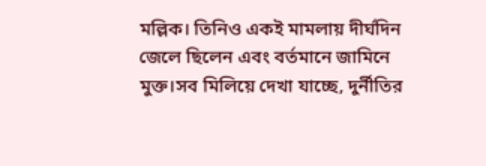মল্লিক। তিনিও একই মামলায় দীর্ঘদিন জেলে ছিলেন এবং বর্তমানে জামিনে মুক্ত।সব মিলিয়ে দেখা যাচ্ছে, দুর্নীতির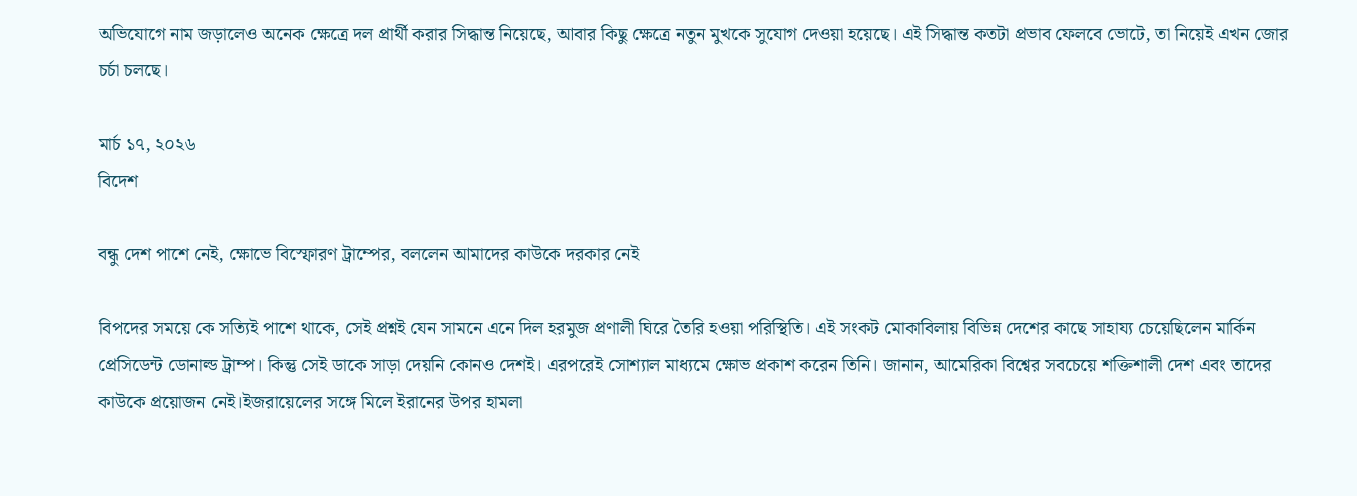অভিযোগে নাম জড়ালেও অনেক ক্ষেত্রে দল প্রার্থী করার সিদ্ধান্ত নিয়েছে, আবার কিছু ক্ষেত্রে নতুন মুখকে সুযোগ দেওয়া হয়েছে। এই সিদ্ধান্ত কতটা প্রভাব ফেলবে ভোটে, তা নিয়েই এখন জোর চর্চা চলছে।

মার্চ ১৭, ২০২৬
বিদেশ

বন্ধু দেশ পাশে নেই, ক্ষোভে বিস্ফোরণ ট্রাম্পের, বললেন আমাদের কাউকে দরকার নেই

বিপদের সময়ে কে সত্যিই পাশে থাকে, সেই প্রশ্নই যেন সামনে এনে দিল হরমুজ প্রণালী ঘিরে তৈরি হওয়া পরিস্থিতি। এই সংকট মোকাবিলায় বিভিন্ন দেশের কাছে সাহায্য চেয়েছিলেন মার্কিন প্রেসিডেন্ট ডোনাল্ড ট্রাম্প। কিন্তু সেই ডাকে সাড়া দেয়নি কোনও দেশই। এরপরেই সোশ্যাল মাধ্যমে ক্ষোভ প্রকাশ করেন তিনি। জানান, আমেরিকা বিশ্বের সবচেয়ে শক্তিশালী দেশ এবং তাদের কাউকে প্রয়োজন নেই।ইজরায়েলের সঙ্গে মিলে ইরানের উপর হামলা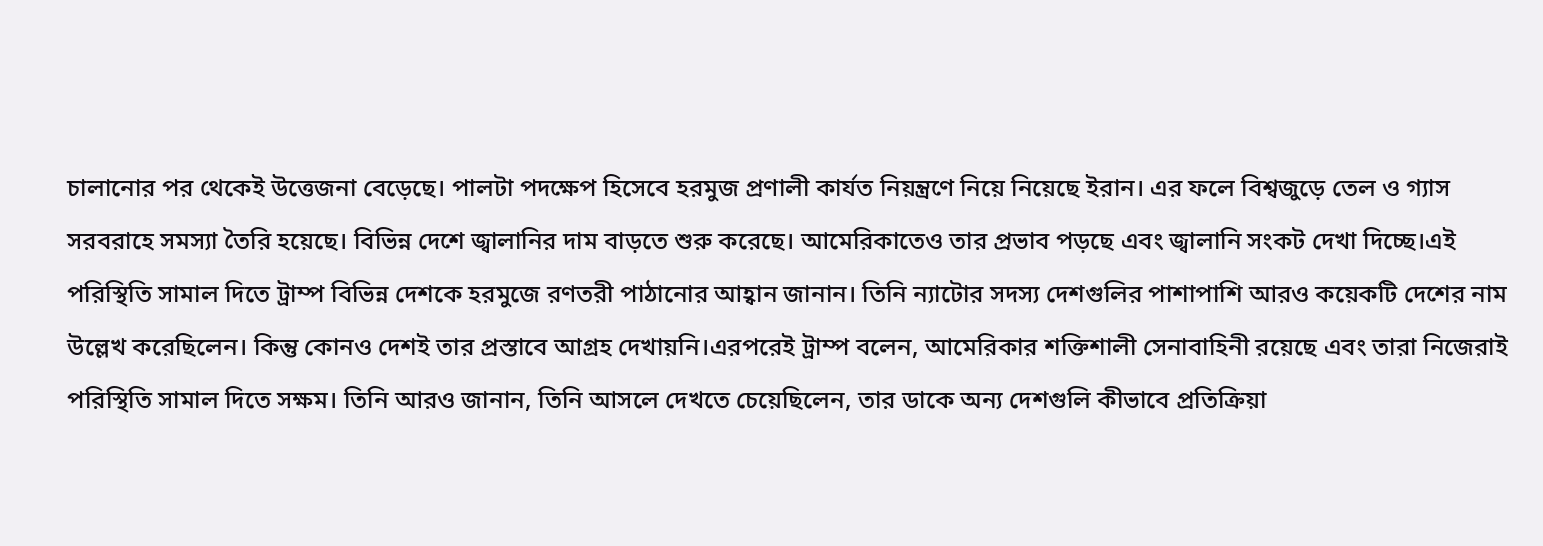চালানোর পর থেকেই উত্তেজনা বেড়েছে। পালটা পদক্ষেপ হিসেবে হরমুজ প্রণালী কার্যত নিয়ন্ত্রণে নিয়ে নিয়েছে ইরান। এর ফলে বিশ্বজুড়ে তেল ও গ্যাস সরবরাহে সমস্যা তৈরি হয়েছে। বিভিন্ন দেশে জ্বালানির দাম বাড়তে শুরু করেছে। আমেরিকাতেও তার প্রভাব পড়ছে এবং জ্বালানি সংকট দেখা দিচ্ছে।এই পরিস্থিতি সামাল দিতে ট্রাম্প বিভিন্ন দেশকে হরমুজে রণতরী পাঠানোর আহ্বান জানান। তিনি ন্যাটোর সদস্য দেশগুলির পাশাপাশি আরও কয়েকটি দেশের নাম উল্লেখ করেছিলেন। কিন্তু কোনও দেশই তার প্রস্তাবে আগ্রহ দেখায়নি।এরপরেই ট্রাম্প বলেন, আমেরিকার শক্তিশালী সেনাবাহিনী রয়েছে এবং তারা নিজেরাই পরিস্থিতি সামাল দিতে সক্ষম। তিনি আরও জানান, তিনি আসলে দেখতে চেয়েছিলেন, তার ডাকে অন্য দেশগুলি কীভাবে প্রতিক্রিয়া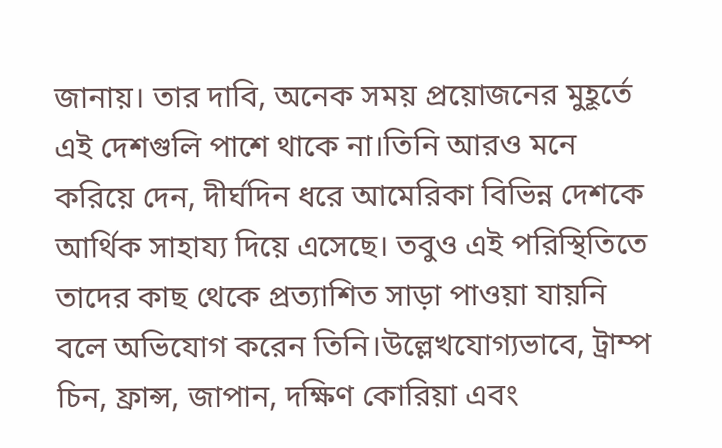জানায়। তার দাবি, অনেক সময় প্রয়োজনের মুহূর্তে এই দেশগুলি পাশে থাকে না।তিনি আরও মনে করিয়ে দেন, দীর্ঘদিন ধরে আমেরিকা বিভিন্ন দেশকে আর্থিক সাহায্য দিয়ে এসেছে। তবুও এই পরিস্থিতিতে তাদের কাছ থেকে প্রত্যাশিত সাড়া পাওয়া যায়নি বলে অভিযোগ করেন তিনি।উল্লেখযোগ্যভাবে, ট্রাম্প চিন, ফ্রান্স, জাপান, দক্ষিণ কোরিয়া এবং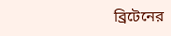ব্রিটেনের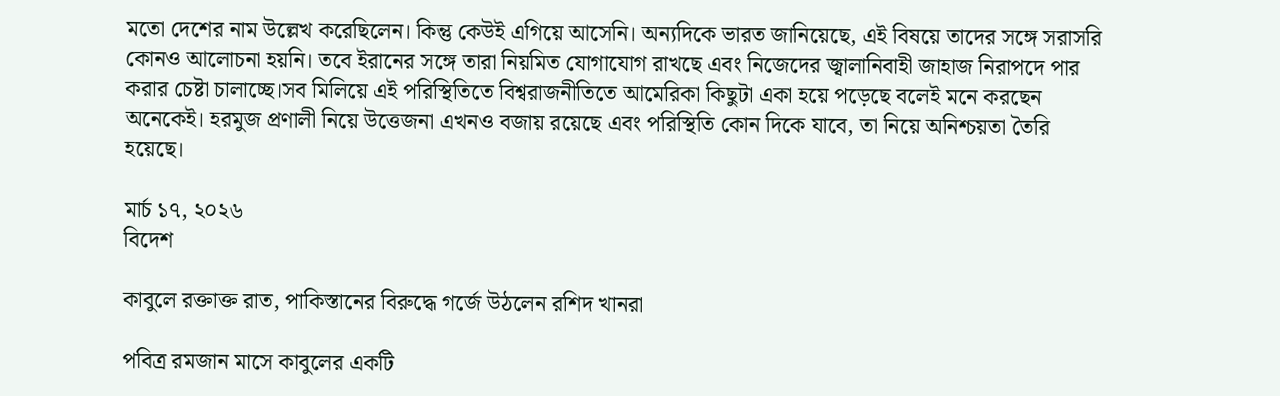মতো দেশের নাম উল্লেখ করেছিলেন। কিন্তু কেউই এগিয়ে আসেনি। অন্যদিকে ভারত জানিয়েছে, এই বিষয়ে তাদের সঙ্গে সরাসরি কোনও আলোচনা হয়নি। তবে ইরানের সঙ্গে তারা নিয়মিত যোগাযোগ রাখছে এবং নিজেদের জ্বালানিবাহী জাহাজ নিরাপদে পার করার চেষ্টা চালাচ্ছে।সব মিলিয়ে এই পরিস্থিতিতে বিশ্বরাজনীতিতে আমেরিকা কিছুটা একা হয়ে পড়েছে বলেই মনে করছেন অনেকেই। হরমুজ প্রণালী নিয়ে উত্তেজনা এখনও বজায় রয়েছে এবং পরিস্থিতি কোন দিকে যাবে, তা নিয়ে অনিশ্চয়তা তৈরি হয়েছে।

মার্চ ১৭, ২০২৬
বিদেশ

কাবুলে রক্তাক্ত রাত, পাকিস্তানের বিরুদ্ধে গর্জে উঠলেন রশিদ খানরা

পবিত্র রমজান মাসে কাবুলের একটি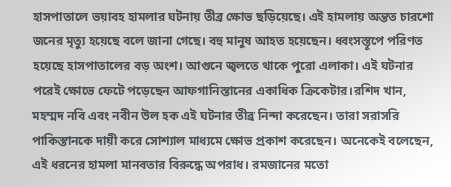হাসপাতালে ভয়াবহ হামলার ঘটনায় তীব্র ক্ষোভ ছড়িয়েছে। এই হামলায় অন্তত চারশো জনের মৃত্যু হয়েছে বলে জানা গেছে। বহু মানুষ আহত হয়েছেন। ধ্বংসস্তূপে পরিণত হয়েছে হাসপাতালের বড় অংশ। আগুনে জ্বলতে থাকে পুরো এলাকা। এই ঘটনার পরেই ক্ষোভে ফেটে পড়েছেন আফগানিস্তানের একাধিক ক্রিকেটার।রশিদ খান, মহম্মদ নবি এবং নবীন উল হক এই ঘটনার তীব্র নিন্দা করেছেন। তারা সরাসরি পাকিস্তানকে দায়ী করে সোশ্যাল মাধ্যমে ক্ষোভ প্রকাশ করেছেন। অনেকেই বলেছেন, এই ধরনের হামলা মানবতার বিরুদ্ধে অপরাধ। রমজানের মতো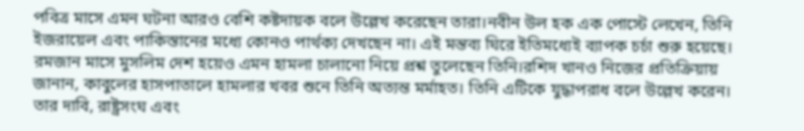পবিত্র মাসে এমন ঘটনা আরও বেশি কষ্টদায়ক বলে উল্লেখ করেছেন তারা।নবীন উল হক এক পোস্টে লেখেন, তিনি ইজরায়েল এবং পাকিস্তানের মধ্যে কোনও পার্থক্য দেখছেন না। এই মন্তব্য ঘিরে ইতিমধ্যেই ব্যাপক চর্চা শুরু হয়েছে। রমজান মাসে মুসলিম দেশ হয়েও এমন হামলা চালানো নিয়ে প্রশ্ন তুলেছেন তিনি।রশিদ খানও নিজের প্রতিক্রিয়ায় জানান, কাবুলের হাসপাতালে হামলার খবর শুনে তিনি অত্যন্ত মর্মাহত। তিনি এটিকে যুদ্ধাপরাধ বলে উল্লেখ করেন। তার দাবি, রাষ্ট্রসংঘ এবং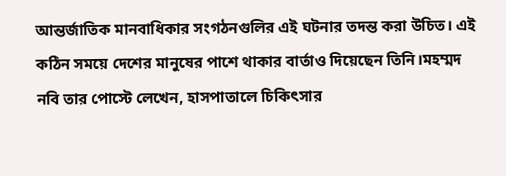আন্তর্জাতিক মানবাধিকার সংগঠনগুলির এই ঘটনার তদন্ত করা উচিত। এই কঠিন সময়ে দেশের মানুষের পাশে থাকার বার্তাও দিয়েছেন তিনি।মহম্মদ নবি তার পোস্টে লেখেন, হাসপাতালে চিকিৎসার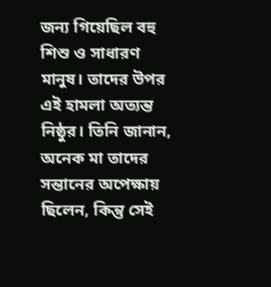জন্য গিয়েছিল বহু শিশু ও সাধারণ মানুষ। তাদের উপর এই হামলা অত্যন্ত নিষ্ঠুর। তিনি জানান, অনেক মা তাদের সন্তানের অপেক্ষায় ছিলেন, কিন্তু সেই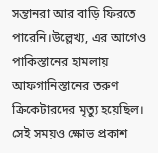সন্তানরা আর বাড়ি ফিরতে পারেনি।উল্লেখ্য, এর আগেও পাকিস্তানের হামলায় আফগানিস্তানের তরুণ ক্রিকেটারদের মৃত্যু হয়েছিল। সেই সময়ও ক্ষোভ প্রকাশ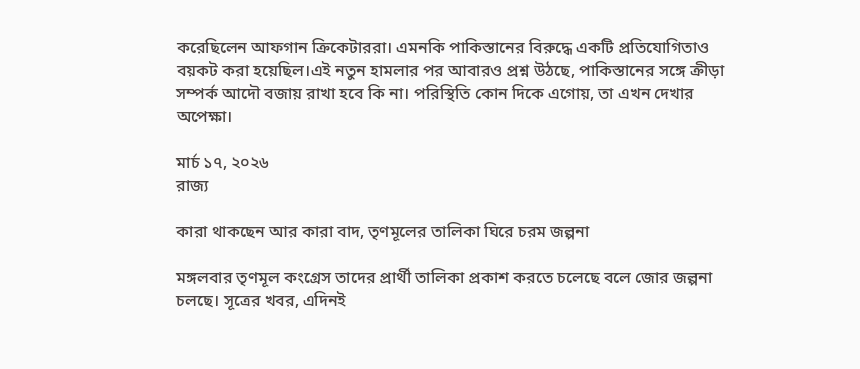করেছিলেন আফগান ক্রিকেটাররা। এমনকি পাকিস্তানের বিরুদ্ধে একটি প্রতিযোগিতাও বয়কট করা হয়েছিল।এই নতুন হামলার পর আবারও প্রশ্ন উঠছে, পাকিস্তানের সঙ্গে ক্রীড়া সম্পর্ক আদৌ বজায় রাখা হবে কি না। পরিস্থিতি কোন দিকে এগোয়, তা এখন দেখার অপেক্ষা।

মার্চ ১৭, ২০২৬
রাজ্য

কারা থাকছেন আর কারা বাদ, তৃণমূলের তালিকা ঘিরে চরম জল্পনা

মঙ্গলবার তৃণমূল কংগ্রেস তাদের প্রার্থী তালিকা প্রকাশ করতে চলেছে বলে জোর জল্পনা চলছে। সূত্রের খবর, এদিনই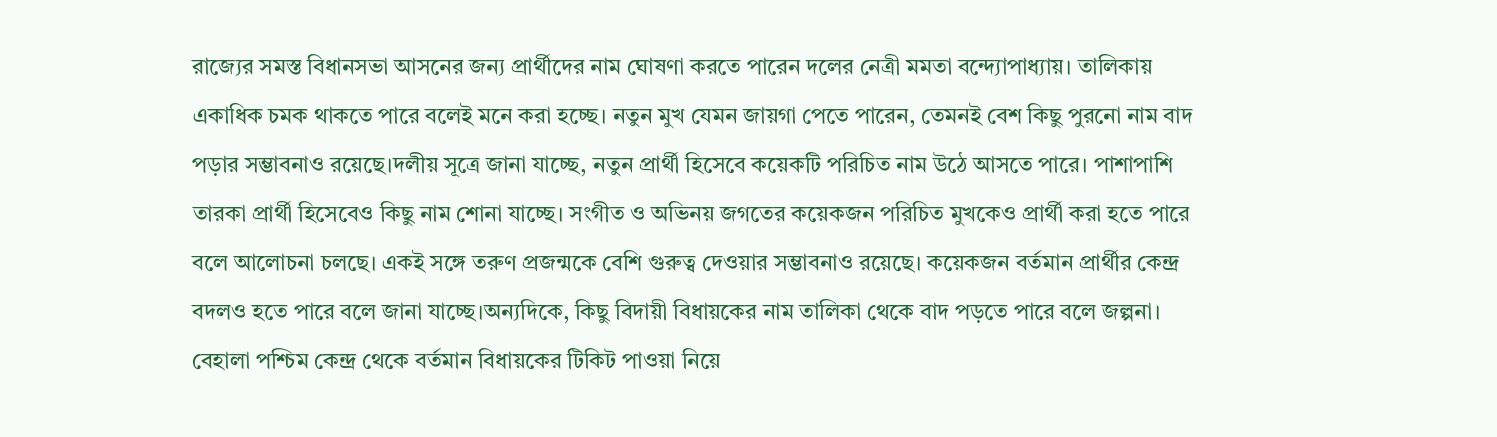রাজ্যের সমস্ত বিধানসভা আসনের জন্য প্রার্থীদের নাম ঘোষণা করতে পারেন দলের নেত্রী মমতা বন্দ্যোপাধ্যায়। তালিকায় একাধিক চমক থাকতে পারে বলেই মনে করা হচ্ছে। নতুন মুখ যেমন জায়গা পেতে পারেন, তেমনই বেশ কিছু পুরনো নাম বাদ পড়ার সম্ভাবনাও রয়েছে।দলীয় সূত্রে জানা যাচ্ছে, নতুন প্রার্থী হিসেবে কয়েকটি পরিচিত নাম উঠে আসতে পারে। পাশাপাশি তারকা প্রার্থী হিসেবেও কিছু নাম শোনা যাচ্ছে। সংগীত ও অভিনয় জগতের কয়েকজন পরিচিত মুখকেও প্রার্থী করা হতে পারে বলে আলোচনা চলছে। একই সঙ্গে তরুণ প্রজন্মকে বেশি গুরুত্ব দেওয়ার সম্ভাবনাও রয়েছে। কয়েকজন বর্তমান প্রার্থীর কেন্দ্র বদলও হতে পারে বলে জানা যাচ্ছে।অন্যদিকে, কিছু বিদায়ী বিধায়কের নাম তালিকা থেকে বাদ পড়তে পারে বলে জল্পনা। বেহালা পশ্চিম কেন্দ্র থেকে বর্তমান বিধায়কের টিকিট পাওয়া নিয়ে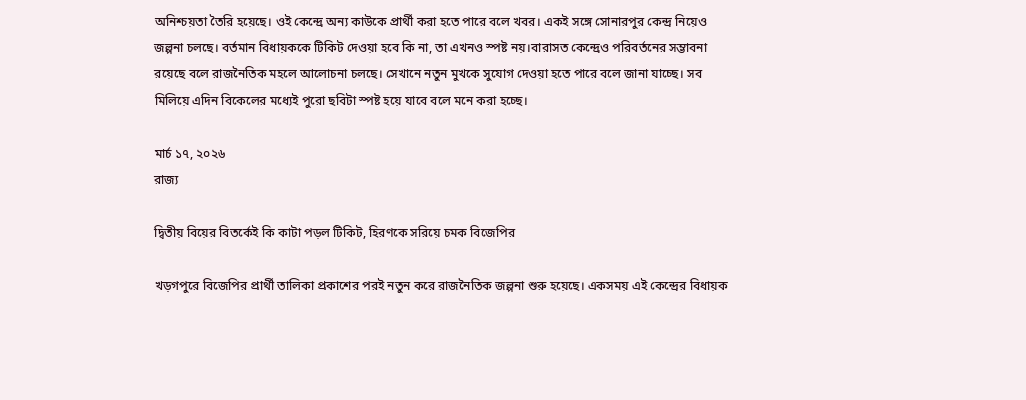অনিশ্চয়তা তৈরি হয়েছে। ওই কেন্দ্রে অন্য কাউকে প্রার্থী করা হতে পারে বলে খবর। একই সঙ্গে সোনারপুর কেন্দ্র নিয়েও জল্পনা চলছে। বর্তমান বিধায়ককে টিকিট দেওয়া হবে কি না, তা এখনও স্পষ্ট নয়।বারাসত কেন্দ্রেও পরিবর্তনের সম্ভাবনা রয়েছে বলে রাজনৈতিক মহলে আলোচনা চলছে। সেখানে নতুন মুখকে সুযোগ দেওয়া হতে পারে বলে জানা যাচ্ছে। সব মিলিয়ে এদিন বিকেলের মধ্যেই পুরো ছবিটা স্পষ্ট হয়ে যাবে বলে মনে করা হচ্ছে।

মার্চ ১৭, ২০২৬
রাজ্য

দ্বিতীয় বিয়ের বিতর্কেই কি কাটা পড়ল টিকিট, হিরণকে সরিয়ে চমক বিজেপির

খড়গপুরে বিজেপির প্রার্থী তালিকা প্রকাশের পরই নতুন করে রাজনৈতিক জল্পনা শুরু হয়েছে। একসময় এই কেন্দ্রের বিধায়ক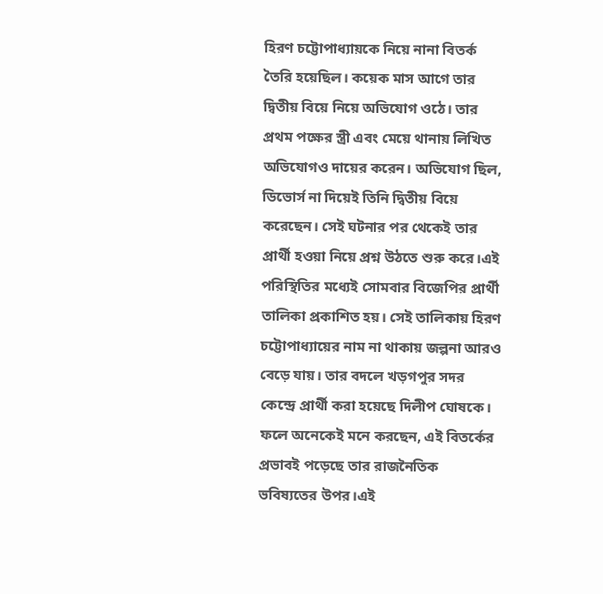হিরণ চট্টোপাধ্যায়কে নিয়ে নানা বিতর্ক তৈরি হয়েছিল। কয়েক মাস আগে তার দ্বিতীয় বিয়ে নিয়ে অভিযোগ ওঠে। তার প্রথম পক্ষের স্ত্রী এবং মেয়ে থানায় লিখিত অভিযোগও দায়ের করেন। অভিযোগ ছিল, ডিভোর্স না দিয়েই তিনি দ্বিতীয় বিয়ে করেছেন। সেই ঘটনার পর থেকেই তার প্রার্থী হওয়া নিয়ে প্রশ্ন উঠতে শুরু করে।এই পরিস্থিতির মধ্যেই সোমবার বিজেপির প্রার্থী তালিকা প্রকাশিত হয়। সেই তালিকায় হিরণ চট্টোপাধ্যায়ের নাম না থাকায় জল্পনা আরও বেড়ে যায়। তার বদলে খড়গপুর সদর কেন্দ্রে প্রার্থী করা হয়েছে দিলীপ ঘোষকে। ফলে অনেকেই মনে করছেন, এই বিতর্কের প্রভাবই পড়েছে তার রাজনৈতিক ভবিষ্যতের উপর।এই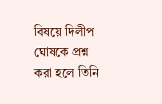বিষয়ে দিলীপ ঘোষকে প্রশ্ন করা হলে তিনি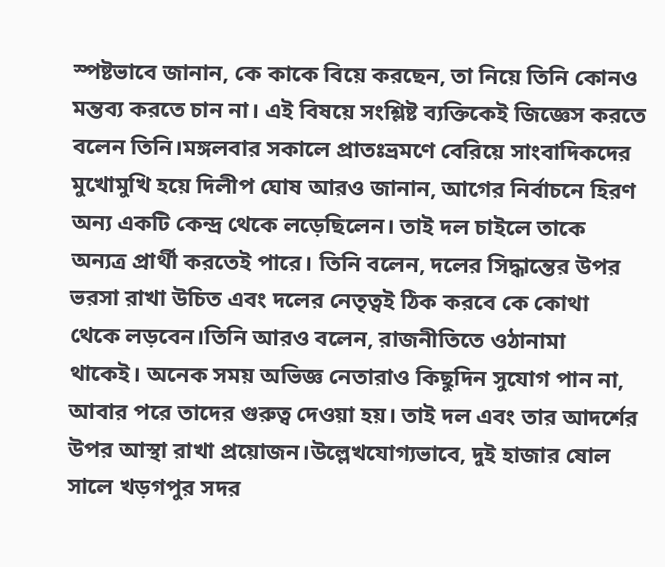স্পষ্টভাবে জানান, কে কাকে বিয়ে করছেন, তা নিয়ে তিনি কোনও মন্তব্য করতে চান না। এই বিষয়ে সংশ্লিষ্ট ব্যক্তিকেই জিজ্ঞেস করতে বলেন তিনি।মঙ্গলবার সকালে প্রাতঃভ্রমণে বেরিয়ে সাংবাদিকদের মুখোমুখি হয়ে দিলীপ ঘোষ আরও জানান, আগের নির্বাচনে হিরণ অন্য একটি কেন্দ্র থেকে লড়েছিলেন। তাই দল চাইলে তাকে অন্যত্র প্রার্থী করতেই পারে। তিনি বলেন, দলের সিদ্ধান্তের উপর ভরসা রাখা উচিত এবং দলের নেতৃত্বই ঠিক করবে কে কোথা থেকে লড়বেন।তিনি আরও বলেন, রাজনীতিতে ওঠানামা থাকেই। অনেক সময় অভিজ্ঞ নেতারাও কিছুদিন সুযোগ পান না, আবার পরে তাদের গুরুত্ব দেওয়া হয়। তাই দল এবং তার আদর্শের উপর আস্থা রাখা প্রয়োজন।উল্লেখযোগ্যভাবে, দুই হাজার ষোল সালে খড়গপুর সদর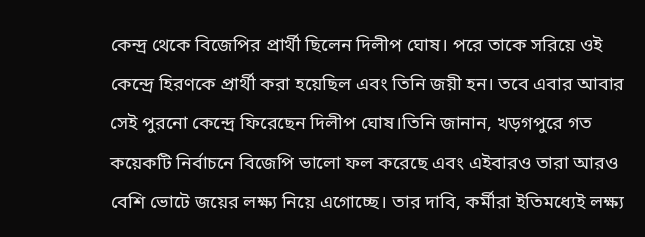কেন্দ্র থেকে বিজেপির প্রার্থী ছিলেন দিলীপ ঘোষ। পরে তাকে সরিয়ে ওই কেন্দ্রে হিরণকে প্রার্থী করা হয়েছিল এবং তিনি জয়ী হন। তবে এবার আবার সেই পুরনো কেন্দ্রে ফিরেছেন দিলীপ ঘোষ।তিনি জানান, খড়গপুরে গত কয়েকটি নির্বাচনে বিজেপি ভালো ফল করেছে এবং এইবারও তারা আরও বেশি ভোটে জয়ের লক্ষ্য নিয়ে এগোচ্ছে। তার দাবি, কর্মীরা ইতিমধ্যেই লক্ষ্য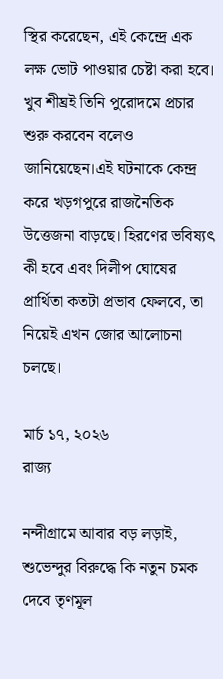স্থির করেছেন, এই কেন্দ্রে এক লক্ষ ভোট পাওয়ার চেষ্টা করা হবে। খুব শীঘ্রই তিনি পুরোদমে প্রচার শুরু করবেন বলেও জানিয়েছেন।এই ঘটনাকে কেন্দ্র করে খড়গপুরে রাজনৈতিক উত্তেজনা বাড়ছে। হিরণের ভবিষ্যৎ কী হবে এবং দিলীপ ঘোষের প্রার্থিতা কতটা প্রভাব ফেলবে, তা নিয়েই এখন জোর আলোচনা চলছে।

মার্চ ১৭, ২০২৬
রাজ্য

নন্দীগ্রামে আবার বড় লড়াই, শুভেন্দুর বিরুদ্ধে কি নতুন চমক দেবে তৃণমূল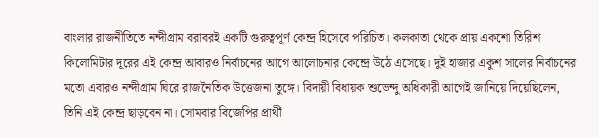বাংলার রাজনীতিতে নন্দীগ্রাম বরাবরই একটি গুরুত্বপূর্ণ কেন্দ্র হিসেবে পরিচিত। কলকাতা থেকে প্রায় একশো তিরিশ কিলোমিটার দূরের এই কেন্দ্র আবারও নির্বাচনের আগে আলোচনার কেন্দ্রে উঠে এসেছে। দুই হাজার একুশ সালের নির্বাচনের মতো এবারও নন্দীগ্রাম ঘিরে রাজনৈতিক উত্তেজনা তুঙ্গে। বিদায়ী বিধায়ক শুভেন্দু অধিকারী আগেই জানিয়ে দিয়েছিলেন, তিনি এই কেন্দ্র ছাড়বেন না। সোমবার বিজেপির প্রার্থী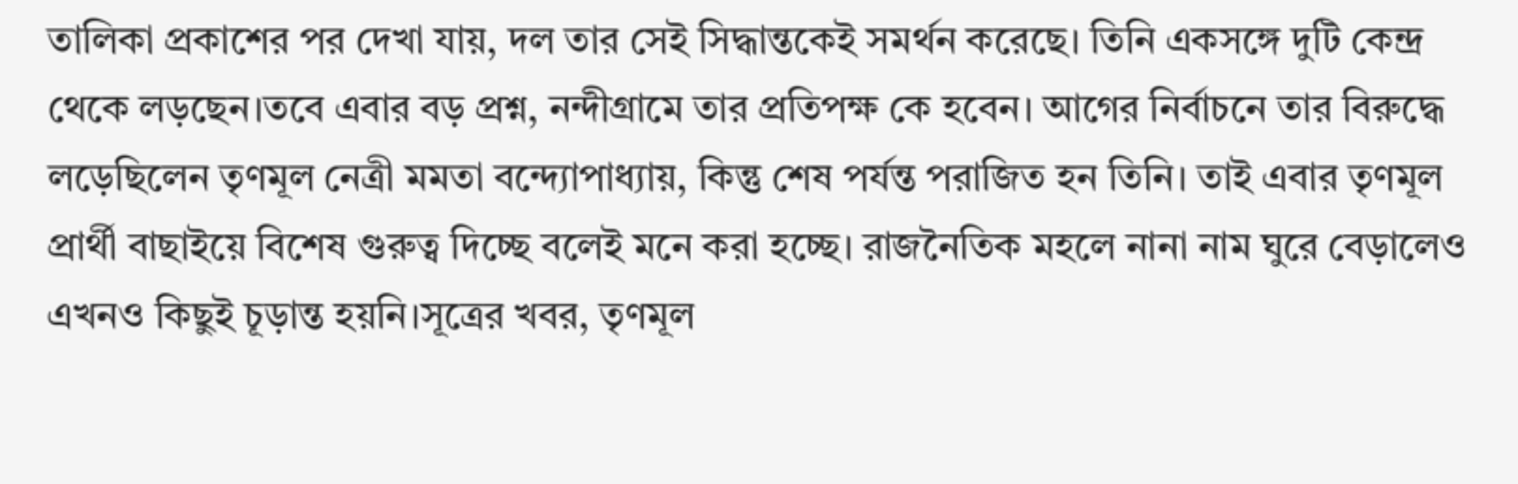তালিকা প্রকাশের পর দেখা যায়, দল তার সেই সিদ্ধান্তকেই সমর্থন করেছে। তিনি একসঙ্গে দুটি কেন্দ্র থেকে লড়ছেন।তবে এবার বড় প্রশ্ন, নন্দীগ্রামে তার প্রতিপক্ষ কে হবেন। আগের নির্বাচনে তার বিরুদ্ধে লড়েছিলেন তৃণমূল নেত্রী মমতা বন্দ্যোপাধ্যায়, কিন্তু শেষ পর্যন্ত পরাজিত হন তিনি। তাই এবার তৃণমূল প্রার্থী বাছাইয়ে বিশেষ গুরুত্ব দিচ্ছে বলেই মনে করা হচ্ছে। রাজনৈতিক মহলে নানা নাম ঘুরে বেড়ালেও এখনও কিছুই চূড়ান্ত হয়নি।সূত্রের খবর, তৃণমূল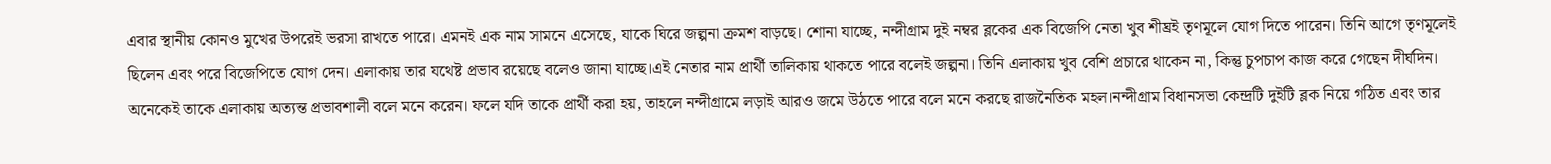এবার স্থানীয় কোনও মুখের উপরেই ভরসা রাখতে পারে। এমনই এক নাম সামনে এসেছে, যাকে ঘিরে জল্পনা ক্রমশ বাড়ছে। শোনা যাচ্ছে, নন্দীগ্রাম দুই নম্বর ব্লকের এক বিজেপি নেতা খুব শীঘ্রই তৃণমূলে যোগ দিতে পারেন। তিনি আগে তৃণমূলেই ছিলেন এবং পরে বিজেপিতে যোগ দেন। এলাকায় তার যথেষ্ট প্রভাব রয়েছে বলেও জানা যাচ্ছে।এই নেতার নাম প্রার্থী তালিকায় থাকতে পারে বলেই জল্পনা। তিনি এলাকায় খুব বেশি প্রচারে থাকেন না, কিন্তু চুপচাপ কাজ করে গেছেন দীর্ঘদিন। অনেকেই তাকে এলাকায় অত্যন্ত প্রভাবশালী বলে মনে করেন। ফলে যদি তাকে প্রার্থী করা হয়, তাহলে নন্দীগ্রামে লড়াই আরও জমে উঠতে পারে বলে মনে করছে রাজনৈতিক মহল।নন্দীগ্রাম বিধানসভা কেন্দ্রটি দুইটি ব্লক নিয়ে গঠিত এবং তার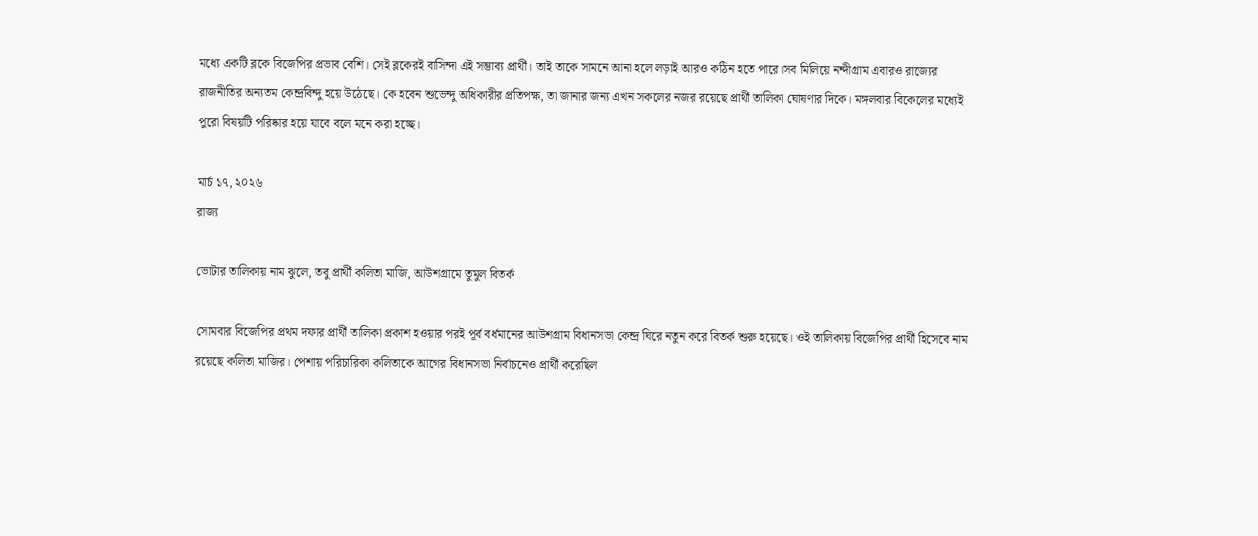মধ্যে একটি ব্লকে বিজেপির প্রভাব বেশি। সেই ব্লকেরই বাসিন্দা এই সম্ভাব্য প্রার্থী। তাই তাকে সামনে আনা হলে লড়াই আরও কঠিন হতে পারে।সব মিলিয়ে নন্দীগ্রাম এবারও রাজ্যের রাজনীতির অন্যতম কেন্দ্রবিন্দু হয়ে উঠেছে। কে হবেন শুভেন্দু অধিকারীর প্রতিপক্ষ, তা জানার জন্য এখন সকলের নজর রয়েছে প্রার্থী তালিকা ঘোষণার দিকে। মঙ্গলবার বিকেলের মধ্যেই পুরো বিষয়টি পরিষ্কার হয়ে যাবে বলে মনে করা হচ্ছে।

মার্চ ১৭, ২০২৬
রাজ্য

ভোটার তালিকায় নাম ঝুলে, তবু প্রার্থী কলিতা মাজি, আউশগ্রামে তুমুল বিতর্ক

সোমবার বিজেপির প্রথম দফার প্রার্থী তালিকা প্রকাশ হওয়ার পরই পূর্ব বর্ধমানের আউশগ্রাম বিধানসভা কেন্দ্র ঘিরে নতুন করে বিতর্ক শুরু হয়েছে। ওই তালিকায় বিজেপির প্রার্থী হিসেবে নাম রয়েছে কলিতা মাজির। পেশায় পরিচারিকা কলিতাকে আগের বিধানসভা নির্বাচনেও প্রার্থী করেছিল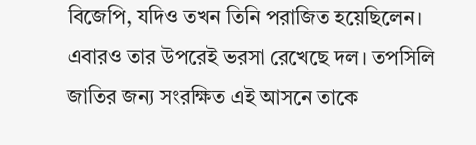বিজেপি, যদিও তখন তিনি পরাজিত হয়েছিলেন। এবারও তার উপরেই ভরসা রেখেছে দল। তপসিলি জাতির জন্য সংরক্ষিত এই আসনে তাকে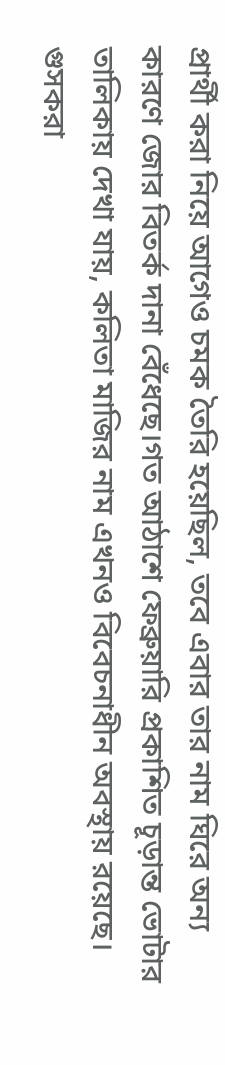প্রার্থী করা নিয়ে আগেও চমক তৈরি হয়েছিল, তবে এবার তার নাম ঘিরে অন্য কারণে জোর বিতর্ক দানা বেঁধেছে।গত আঠাশে ফেব্রুয়ারি প্রকাশিত চূড়ান্ত ভোটার তালিকায় দেখা যায়, কলিতা মাজির নাম এখনও বিবেচনাধীন অবস্থায় রয়েছে। গুসকরা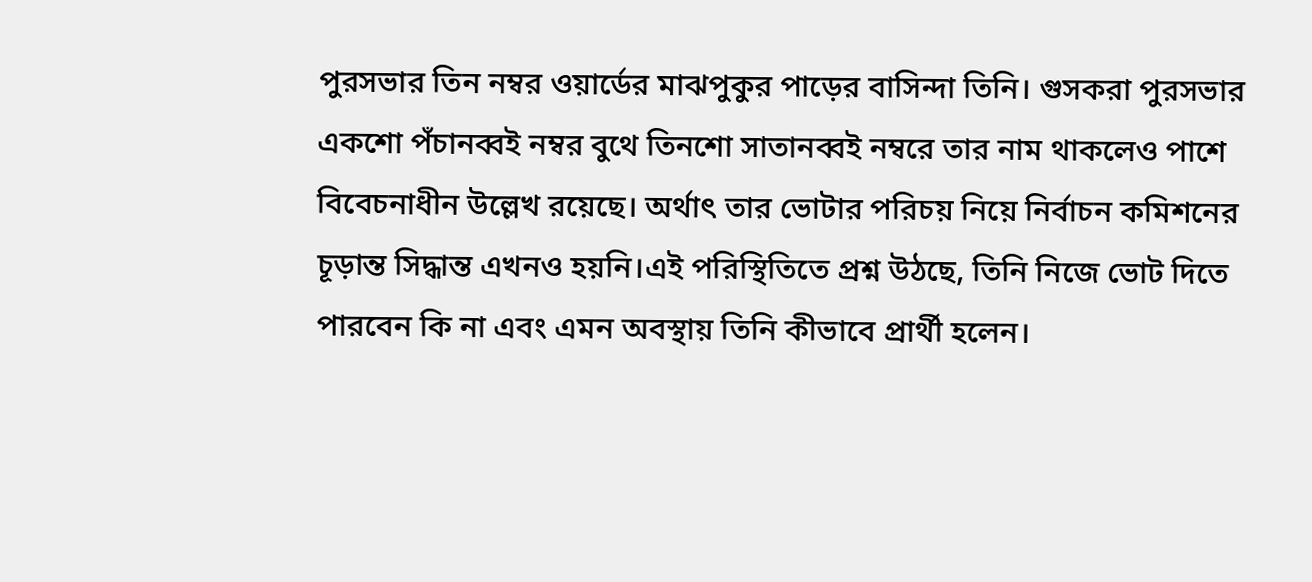পুরসভার তিন নম্বর ওয়ার্ডের মাঝপুকুর পাড়ের বাসিন্দা তিনি। গুসকরা পুরসভার একশো পঁচানব্বই নম্বর বুথে তিনশো সাতানব্বই নম্বরে তার নাম থাকলেও পাশে বিবেচনাধীন উল্লেখ রয়েছে। অর্থাৎ তার ভোটার পরিচয় নিয়ে নির্বাচন কমিশনের চূড়ান্ত সিদ্ধান্ত এখনও হয়নি।এই পরিস্থিতিতে প্রশ্ন উঠছে, তিনি নিজে ভোট দিতে পারবেন কি না এবং এমন অবস্থায় তিনি কীভাবে প্রার্থী হলেন।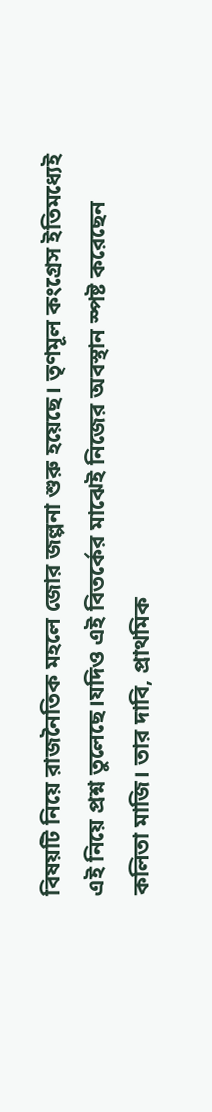বিষয়টি নিয়ে রাজনৈতিক মহলে জোর জল্পনা শুরু হয়েছে। তৃণমূল কংগ্রেস ইতিমধ্যেই এই নিয়ে প্রশ্ন তুলেছে।যদিও এই বিতর্কের মাঝেই নিজের অবস্থান স্পষ্ট করেছেন কলিতা মাজি। তার দাবি, প্রাথমিক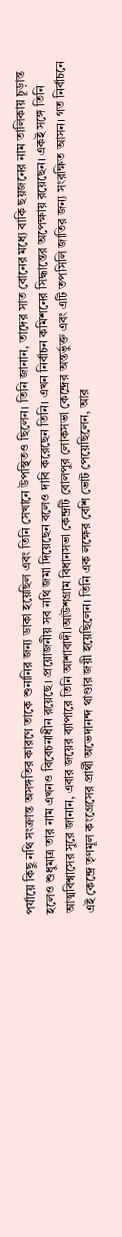পর্যায়ে কিছু নথি সংক্রান্ত অসঙ্গতির কারণে তাকে শুনানির জন্য ডাকা হয়েছিল এবং তিনি সেখানে উপস্থিতও ছিলেন। তিনি জানান, তাদের সাত বোনের মধ্যে বাকি ছয়জনের নাম তালিকায় চূড়ান্ত হলেও শুধুমাত্র তার নাম এখনও বিবেচনাধীন রয়েছে। প্রয়োজনীয় সব নথি জমা দিয়েছেন বলেও দাবি করেছেন তিনি। এখন নির্বাচন কমিশনের সিদ্ধান্তের অপেক্ষায় রয়েছেন। একই সঙ্গে তিনি আত্মবিশ্বাসের সুরে জানান, এবার জয়ের ব্যাপারে তিনি আশাবাদী।আউশগ্রাম বিধানসভা কেন্দ্রটি বোলপুর লোকসভা কেন্দ্রের অন্তর্ভুক্ত এবং এটি তপসিলি জাতির জন্য সংরক্ষিত আসন। গত নির্বাচনে এই কেন্দ্রে তৃণমূল কংগ্রেসের প্রার্থী অভেদানন্দ থাণ্ডার জয়ী হয়েছিলেন। তিনি এক লক্ষের বেশি ভোট পেয়েছিলেন, আর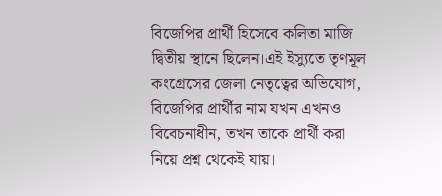বিজেপির প্রার্থী হিসেবে কলিতা মাজি দ্বিতীয় স্থানে ছিলেন।এই ইস্যুতে তৃণমূল কংগ্রেসের জেলা নেতৃত্বের অভিযোগ, বিজেপির প্রার্থীর নাম যখন এখনও বিবেচনাধীন, তখন তাকে প্রার্থী করা নিয়ে প্রশ্ন থেকেই যায়।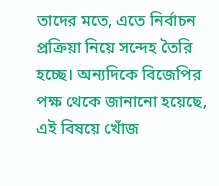তাদের মতে, এতে নির্বাচন প্রক্রিয়া নিয়ে সন্দেহ তৈরি হচ্ছে। অন্যদিকে বিজেপির পক্ষ থেকে জানানো হয়েছে, এই বিষয়ে খোঁজ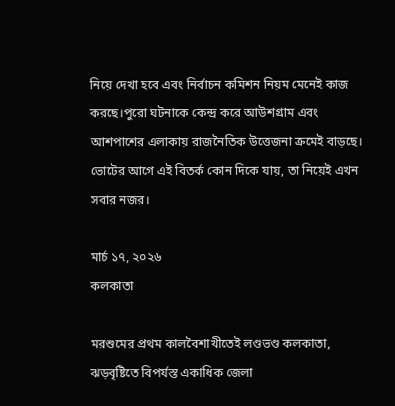নিয়ে দেখা হবে এবং নির্বাচন কমিশন নিয়ম মেনেই কাজ করছে।পুরো ঘটনাকে কেন্দ্র করে আউশগ্রাম এবং আশপাশের এলাকায় রাজনৈতিক উত্তেজনা ক্রমেই বাড়ছে। ভোটের আগে এই বিতর্ক কোন দিকে যায়, তা নিয়েই এখন সবার নজর।

মার্চ ১৭, ২০২৬
কলকাতা

মরশুমের প্রথম কালবৈশাখীতেই লণ্ডভণ্ড কলকাতা, ঝড়বৃষ্টিতে বিপর্যস্ত একাধিক জেলা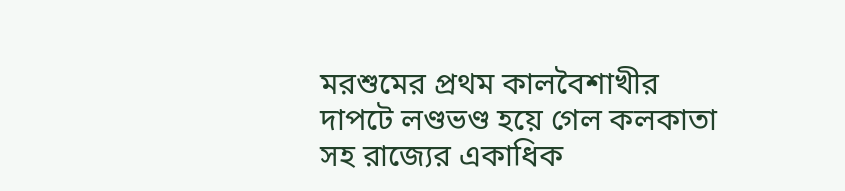মরশুমের প্রথম কালবৈশাখীর দাপটে লণ্ডভণ্ড হয়ে গেল কলকাতা সহ রাজ্যের একাধিক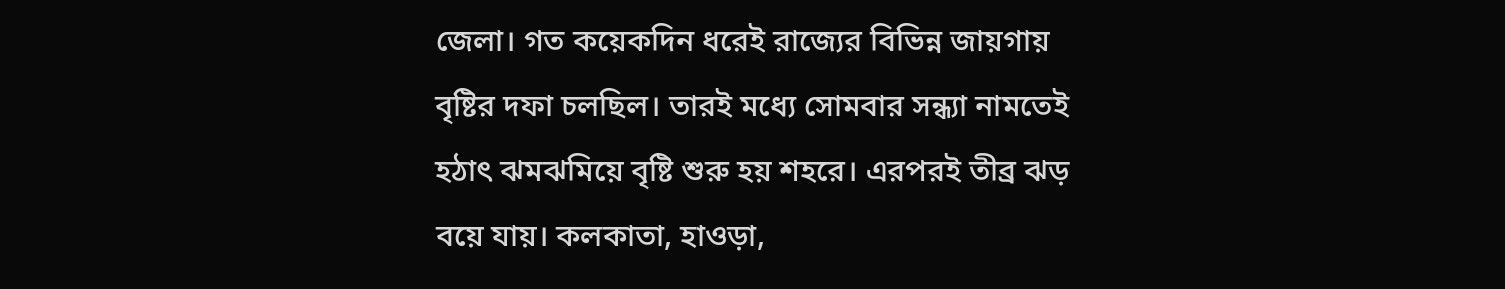জেলা। গত কয়েকদিন ধরেই রাজ্যের বিভিন্ন জায়গায় বৃষ্টির দফা চলছিল। তারই মধ্যে সোমবার সন্ধ্যা নামতেই হঠাৎ ঝমঝমিয়ে বৃষ্টি শুরু হয় শহরে। এরপরই তীব্র ঝড় বয়ে যায়। কলকাতা, হাওড়া,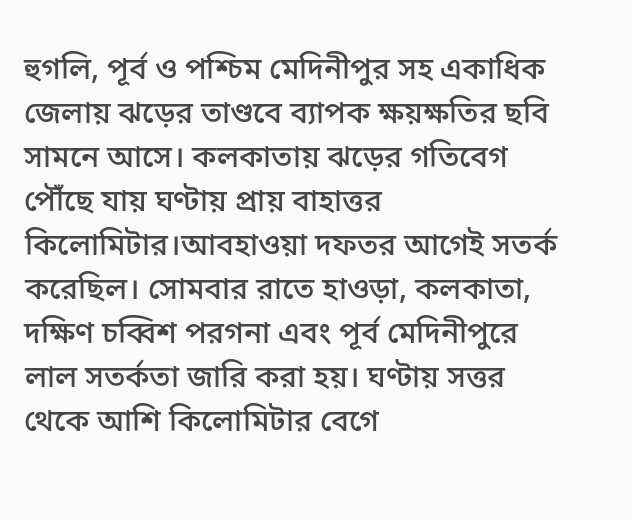হুগলি, পূর্ব ও পশ্চিম মেদিনীপুর সহ একাধিক জেলায় ঝড়ের তাণ্ডবে ব্যাপক ক্ষয়ক্ষতির ছবি সামনে আসে। কলকাতায় ঝড়ের গতিবেগ পৌঁছে যায় ঘণ্টায় প্রায় বাহাত্তর কিলোমিটার।আবহাওয়া দফতর আগেই সতর্ক করেছিল। সোমবার রাতে হাওড়া, কলকাতা, দক্ষিণ চব্বিশ পরগনা এবং পূর্ব মেদিনীপুরে লাল সতর্কতা জারি করা হয়। ঘণ্টায় সত্তর থেকে আশি কিলোমিটার বেগে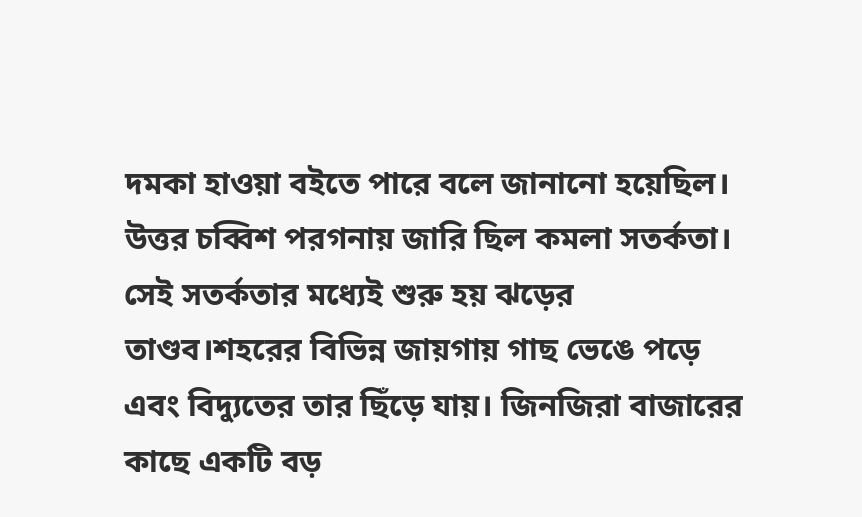দমকা হাওয়া বইতে পারে বলে জানানো হয়েছিল। উত্তর চব্বিশ পরগনায় জারি ছিল কমলা সতর্কতা। সেই সতর্কতার মধ্যেই শুরু হয় ঝড়ের তাণ্ডব।শহরের বিভিন্ন জায়গায় গাছ ভেঙে পড়ে এবং বিদ্যুতের তার ছিঁড়ে যায়। জিনজিরা বাজারের কাছে একটি বড়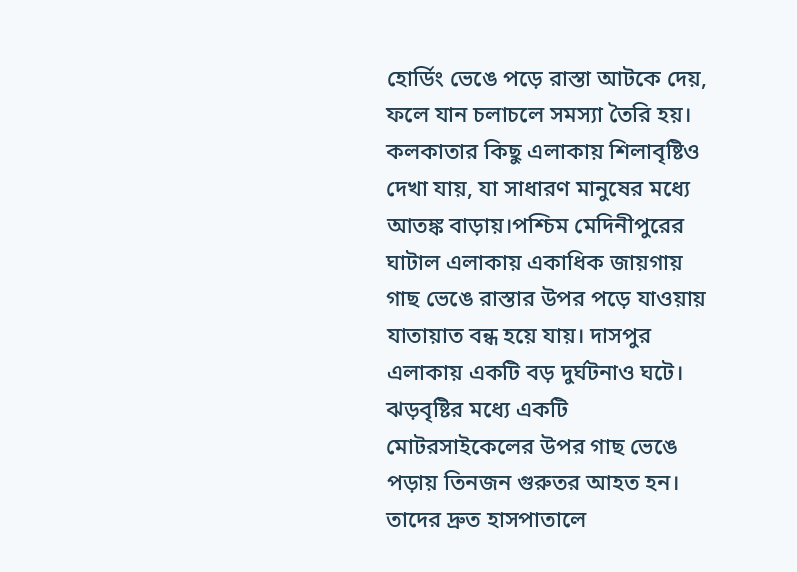হোর্ডিং ভেঙে পড়ে রাস্তা আটকে দেয়, ফলে যান চলাচলে সমস্যা তৈরি হয়। কলকাতার কিছু এলাকায় শিলাবৃষ্টিও দেখা যায়, যা সাধারণ মানুষের মধ্যে আতঙ্ক বাড়ায়।পশ্চিম মেদিনীপুরের ঘাটাল এলাকায় একাধিক জায়গায় গাছ ভেঙে রাস্তার উপর পড়ে যাওয়ায় যাতায়াত বন্ধ হয়ে যায়। দাসপুর এলাকায় একটি বড় দুর্ঘটনাও ঘটে। ঝড়বৃষ্টির মধ্যে একটি মোটরসাইকেলের উপর গাছ ভেঙে পড়ায় তিনজন গুরুতর আহত হন। তাদের দ্রুত হাসপাতালে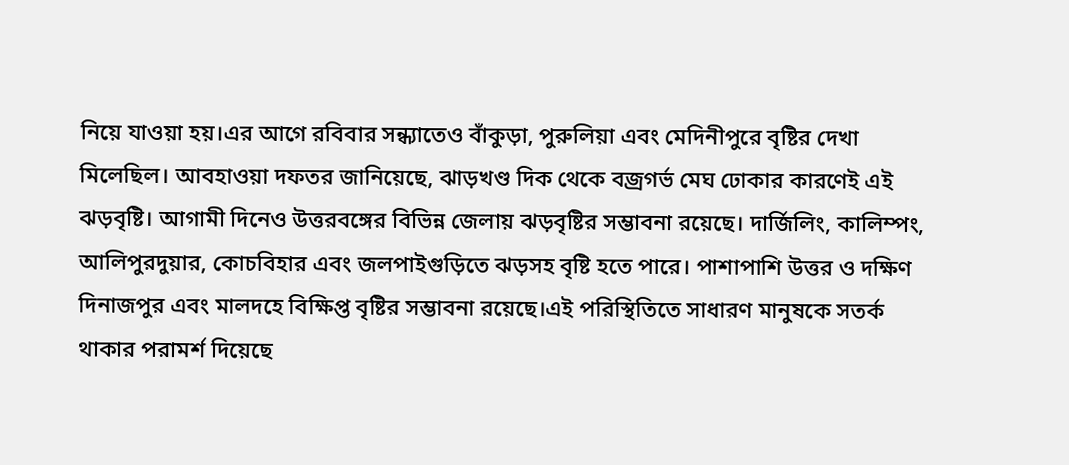নিয়ে যাওয়া হয়।এর আগে রবিবার সন্ধ্যাতেও বাঁকুড়া, পুরুলিয়া এবং মেদিনীপুরে বৃষ্টির দেখা মিলেছিল। আবহাওয়া দফতর জানিয়েছে, ঝাড়খণ্ড দিক থেকে বজ্রগর্ভ মেঘ ঢোকার কারণেই এই ঝড়বৃষ্টি। আগামী দিনেও উত্তরবঙ্গের বিভিন্ন জেলায় ঝড়বৃষ্টির সম্ভাবনা রয়েছে। দার্জিলিং, কালিম্পং, আলিপুরদুয়ার, কোচবিহার এবং জলপাইগুড়িতে ঝড়সহ বৃষ্টি হতে পারে। পাশাপাশি উত্তর ও দক্ষিণ দিনাজপুর এবং মালদহে বিক্ষিপ্ত বৃষ্টির সম্ভাবনা রয়েছে।এই পরিস্থিতিতে সাধারণ মানুষকে সতর্ক থাকার পরামর্শ দিয়েছে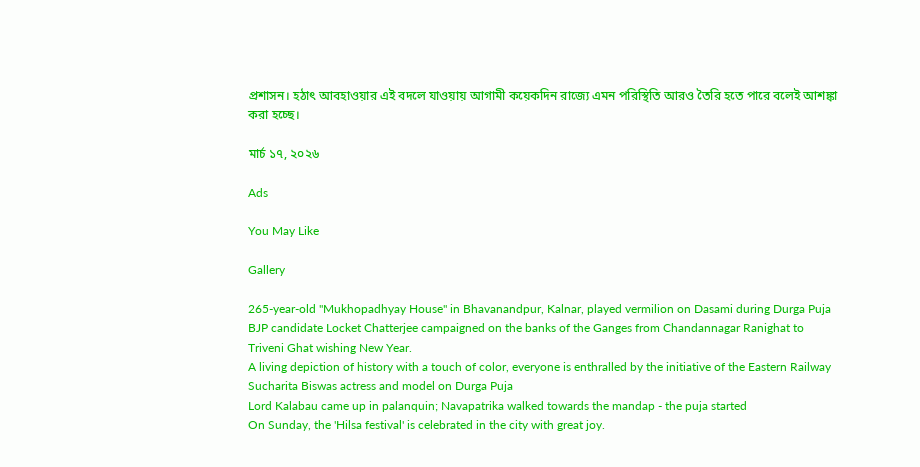প্রশাসন। হঠাৎ আবহাওয়ার এই বদলে যাওয়ায় আগামী কয়েকদিন রাজ্যে এমন পরিস্থিতি আরও তৈরি হতে পারে বলেই আশঙ্কা করা হচ্ছে।

মার্চ ১৭, ২০২৬

Ads

You May Like

Gallery

265-year-old "Mukhopadhyay House" in Bhavanandpur, Kalnar, played vermilion on Dasami during Durga Puja
BJP candidate Locket Chatterjee campaigned on the banks of the Ganges from Chandannagar Ranighat to Triveni Ghat wishing New Year.
A living depiction of history with a touch of color, everyone is enthralled by the initiative of the Eastern Railway
Sucharita Biswas actress and model on Durga Puja
Lord Kalabau came up in palanquin; Navapatrika walked towards the mandap - the puja started
On Sunday, the 'Hilsa festival' is celebrated in the city with great joy.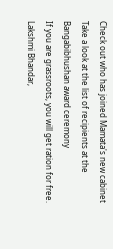Check out who has joined Mamata's new cabinet
Take a look at the list of recipients at the Bangabibhushan award ceremony
If you are grassroots, you will get ration for free. Lakshmi Bhandar,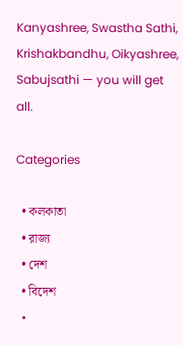Kanyashree, Swastha Sathi, Krishakbandhu, Oikyashree, Sabujsathi — you will get all.

Categories

  • কলকাতা
  • রাজ্য
  • দেশ
  • বিদেশ
  •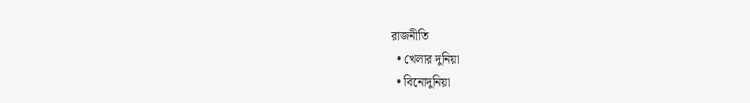রাজনীতি
  • খেলার দুনিয়া
  • বিনোদুনিয়া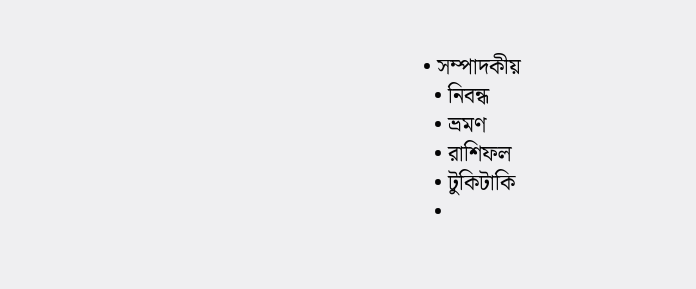• সম্পাদকীয়
  • নিবন্ধ
  • ভ্রমণ
  • রাশিফল
  • টুকিটাকি
  •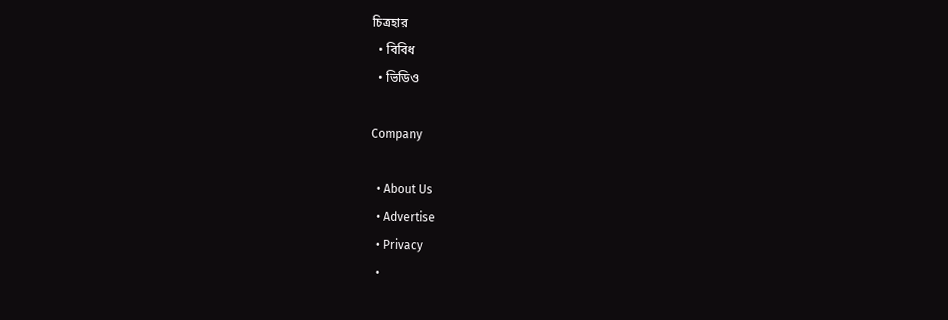চিত্রহার
  • বিবিধ
  • ভিডিও

Company

  • About Us
  • Advertise
  • Privacy
  •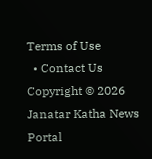Terms of Use
  • Contact Us
Copyright © 2026 Janatar Katha News Portal